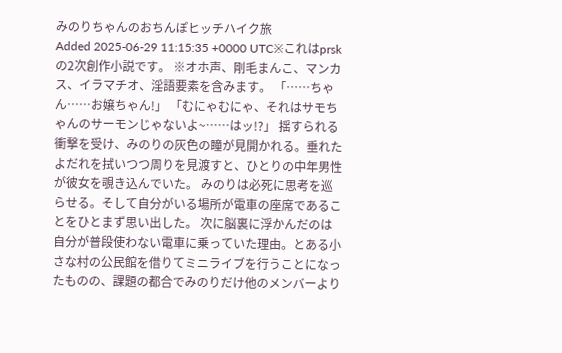みのりちゃんのおちんぽヒッチハイク旅
Added 2025-06-29 11:15:35 +0000 UTC※これはprskの2次創作小説です。 ※オホ声、剛毛まんこ、マンカス、イラマチオ、淫語要素を含みます。 「……ちゃん……お嬢ちゃん!」 「むにゃむにゃ、それはサモちゃんのサーモンじゃないよ~……はッ!?」 揺すられる衝撃を受け、みのりの灰色の瞳が見開かれる。垂れたよだれを拭いつつ周りを見渡すと、ひとりの中年男性が彼女を覗き込んでいた。 みのりは必死に思考を巡らせる。そして自分がいる場所が電車の座席であることをひとまず思い出した。 次に脳裏に浮かんだのは自分が普段使わない電車に乗っていた理由。とある小さな村の公民館を借りてミニライブを行うことになったものの、課題の都合でみのりだけ他のメンバーより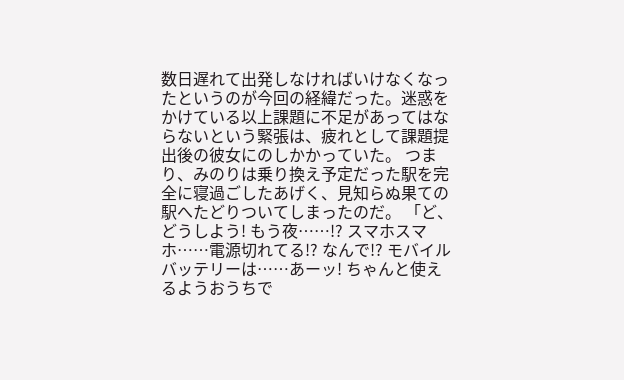数日遅れて出発しなければいけなくなったというのが今回の経緯だった。迷惑をかけている以上課題に不足があってはならないという緊張は、疲れとして課題提出後の彼女にのしかかっていた。 つまり、みのりは乗り換え予定だった駅を完全に寝過ごしたあげく、見知らぬ果ての駅へたどりついてしまったのだ。 「ど、どうしよう! もう夜……!? スマホスマホ……電源切れてる!? なんで!? モバイルバッテリーは……あーッ! ちゃんと使えるようおうちで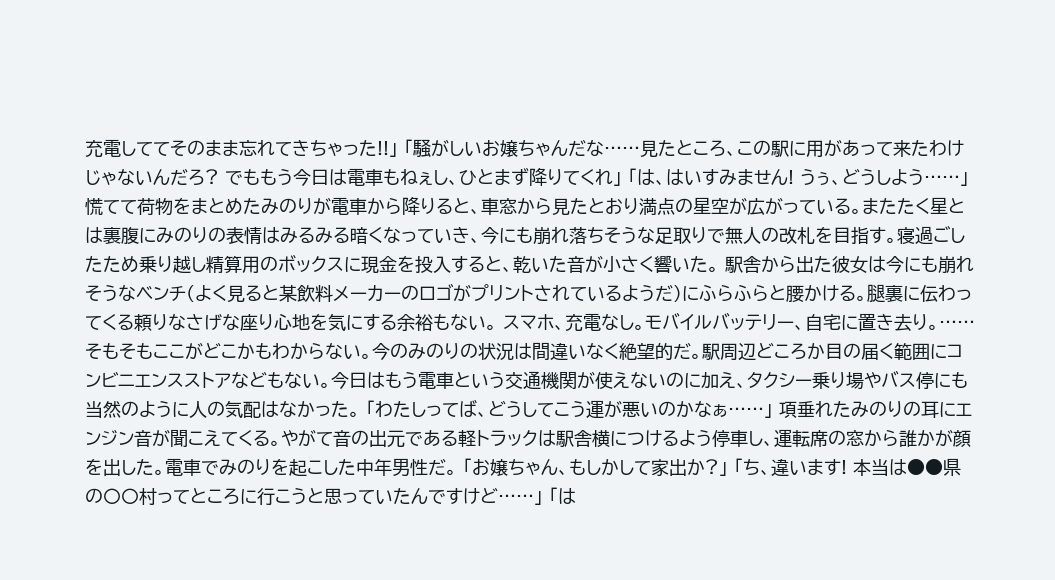充電しててそのまま忘れてきちゃった!!」 「騒がしいお嬢ちゃんだな……見たところ、この駅に用があって来たわけじゃないんだろ? でももう今日は電車もねぇし、ひとまず降りてくれ」 「は、はいすみません! うぅ、どうしよう……」 慌てて荷物をまとめたみのりが電車から降りると、車窓から見たとおり満点の星空が広がっている。またたく星とは裏腹にみのりの表情はみるみる暗くなっていき、今にも崩れ落ちそうな足取りで無人の改札を目指す。寝過ごしたため乗り越し精算用のボックスに現金を投入すると、乾いた音が小さく響いた。 駅舎から出た彼女は今にも崩れそうなベンチ(よく見ると某飲料メーカーのロゴがプリントされているようだ)にふらふらと腰かける。腿裏に伝わってくる頼りなさげな座り心地を気にする余裕もない。 スマホ、充電なし。モバイルバッテリー、自宅に置き去り。……そもそもここがどこかもわからない。今のみのりの状況は間違いなく絶望的だ。駅周辺どころか目の届く範囲にコンビニエンスストアなどもない。今日はもう電車という交通機関が使えないのに加え、タクシー乗り場やバス停にも当然のように人の気配はなかった。 「わたしってば、どうしてこう運が悪いのかなぁ……」 項垂れたみのりの耳にエンジン音が聞こえてくる。やがて音の出元である軽トラックは駅舎横につけるよう停車し、運転席の窓から誰かが顔を出した。電車でみのりを起こした中年男性だ。 「お嬢ちゃん、もしかして家出か?」 「ち、違います! 本当は●●県の〇〇村ってところに行こうと思っていたんですけど……」 「は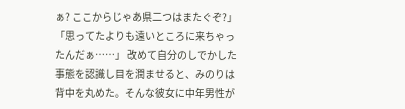ぁ? ここからじゃあ県二つはまたぐぞ?」 「思ってたよりも遠いところに来ちゃったんだぁ……」 改めて自分のしでかした事態を認識し目を潤ませると、みのりは背中を丸めた。そんな彼女に中年男性が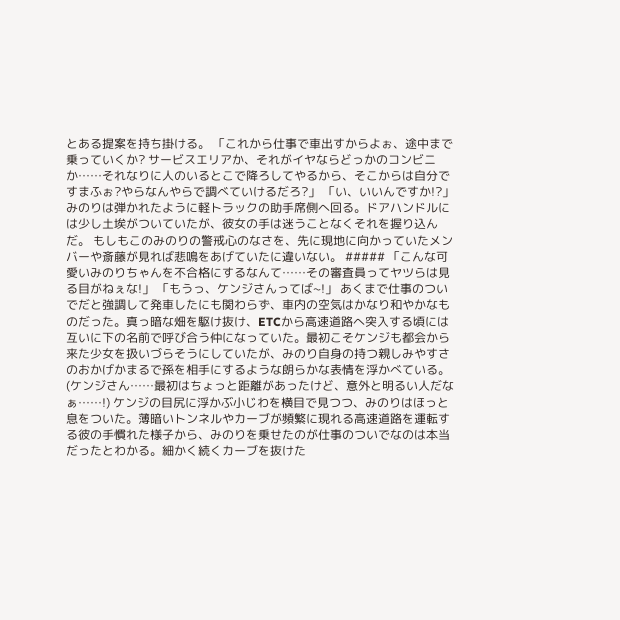とある提案を持ち掛ける。 「これから仕事で車出すからよぉ、途中まで乗っていくか? サービスエリアか、それがイヤならどっかのコンビニか……それなりに人のいるとこで降ろしてやるから、そこからは自分ですまふぉ?やらなんやらで調べていけるだろ?」 「い、いいんですか!?」 みのりは弾かれたように軽トラックの助手席側へ回る。ドアハンドルには少し土埃がついていたが、彼女の手は迷うことなくそれを握り込んだ。 もしもこのみのりの警戒心のなさを、先に現地に向かっていたメンバーや斎藤が見れば悲鳴をあげていたに違いない。 ##### 「こんな可愛いみのりちゃんを不合格にするなんて……その審査員ってヤツらは見る目がねぇな!」 「もうっ、ケンジさんってば~!」 あくまで仕事のついでだと強調して発車したにも関わらず、車内の空気はかなり和やかなものだった。真っ暗な畑を駆け抜け、ETCから高速道路へ突入する頃には互いに下の名前で呼び合う仲になっていた。最初こそケンジも都会から来た少女を扱いづらそうにしていたが、みのり自身の持つ親しみやすさのおかげかまるで孫を相手にするような朗らかな表情を浮かべている。 (ケンジさん……最初はちょっと距離があったけど、意外と明るい人だなぁ……!) ケンジの目尻に浮かぶ小じわを横目で見つつ、みのりはほっと息をついた。薄暗いトンネルやカーブが頻繁に現れる高速道路を運転する彼の手慣れた様子から、みのりを乗せたのが仕事のついでなのは本当だったとわかる。細かく続くカーブを抜けた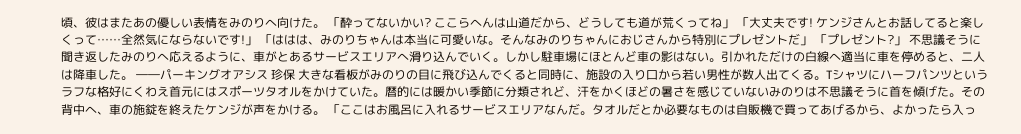頃、彼はまたあの優しい表情をみのりへ向けた。 「酔ってないかい? ここらへんは山道だから、どうしても道が荒くってね」 「大丈夫です! ケンジさんとお話してると楽しくって……全然気にならないです!」 「ははは、みのりちゃんは本当に可愛いな。そんなみのりちゃんにおじさんから特別にプレゼントだ」 「プレゼント?」 不思議そうに聞き返したみのりへ応えるように、車がとあるサービスエリアへ滑り込んでいく。しかし駐車場にほとんど車の影はない。引かれただけの白線へ適当に車を停めると、二人は降車した。 ――パーキングオアシス 珍保 大きな看板がみのりの目に飛び込んでくると同時に、施設の入り口から若い男性が数人出てくる。Tシャツにハーフパンツというラフな格好にくわえ首元にはスポーツタオルをかけていた。暦的には暖かい季節に分類されど、汗をかくほどの暑さを感じていないみのりは不思議そうに首を傾げた。その背中へ、車の施錠を終えたケンジが声をかける。 「ここはお風呂に入れるサービスエリアなんだ。タオルだとか必要なものは自販機で買ってあげるから、よかったら入っ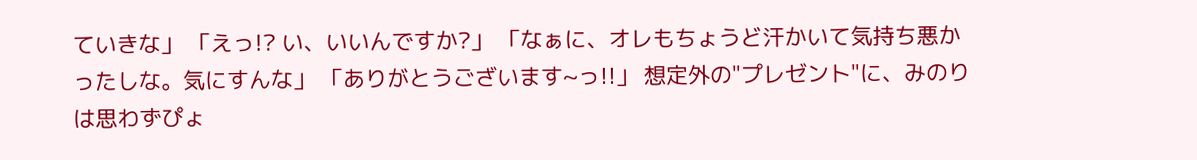ていきな」 「えっ!? い、いいんですか?」 「なぁに、オレもちょうど汗かいて気持ち悪かったしな。気にすんな」 「ありがとうございます~っ!!」 想定外の"プレゼント"に、みのりは思わずぴょ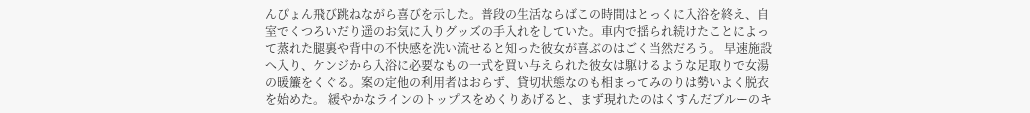んぴょん飛び跳ねながら喜びを示した。普段の生活ならばこの時間はとっくに入浴を終え、自室でくつろいだり遥のお気に入りグッズの手入れをしていた。車内で揺られ続けたことによって蒸れた腿裏や背中の不快感を洗い流せると知った彼女が喜ぶのはごく当然だろう。 早速施設へ入り、ケンジから入浴に必要なもの一式を買い与えられた彼女は駆けるような足取りで女湯の暖簾をくぐる。案の定他の利用者はおらず、貸切状態なのも相まってみのりは勢いよく脱衣を始めた。 緩やかなラインのトップスをめくりあげると、まず現れたのはくすんだブルーのキ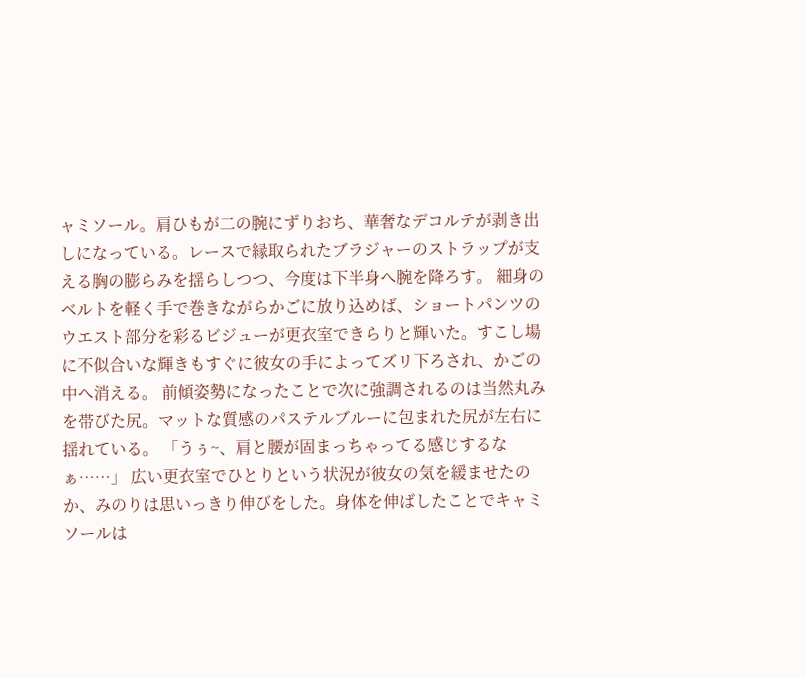ャミソール。肩ひもが二の腕にずりおち、華奢なデコルテが剥き出しになっている。レースで縁取られたブラジャーのストラップが支える胸の膨らみを揺らしつつ、今度は下半身へ腕を降ろす。 細身のベルトを軽く手で巻きながらかごに放り込めば、ショートパンツのウエスト部分を彩るビジューが更衣室できらりと輝いた。すこし場に不似合いな輝きもすぐに彼女の手によってズリ下ろされ、かごの中へ消える。 前傾姿勢になったことで次に強調されるのは当然丸みを帯びた尻。マットな質感のパステルブルーに包まれた尻が左右に揺れている。 「うぅ~、肩と腰が固まっちゃってる感じするなぁ……」 広い更衣室でひとりという状況が彼女の気を緩ませたのか、みのりは思いっきり伸びをした。身体を伸ばしたことでキャミソールは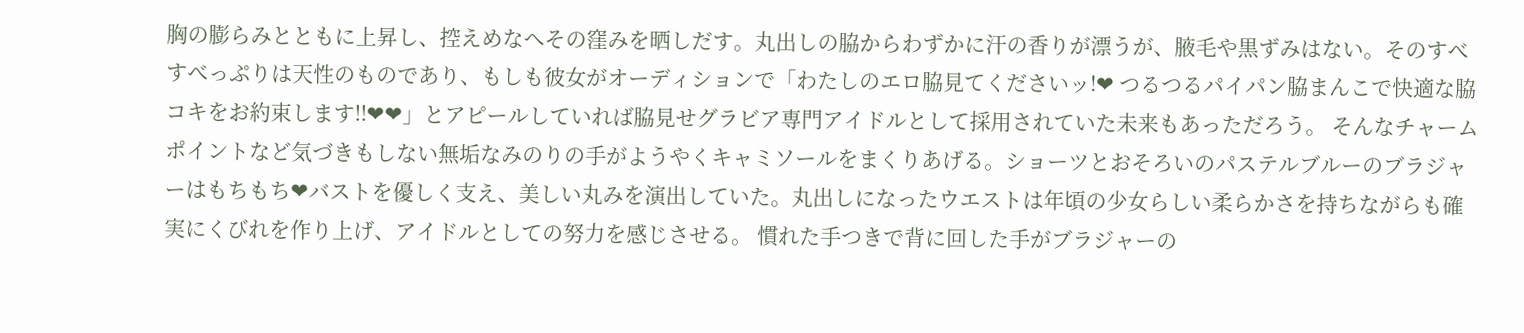胸の膨らみとともに上昇し、控えめなへその窪みを晒しだす。丸出しの脇からわずかに汗の香りが漂うが、腋毛や黒ずみはない。そのすべすべっぷりは天性のものであり、もしも彼女がオーディションで「わたしのエロ脇見てくださいッ!❤ つるつるパイパン脇まんこで快適な脇コキをお約束します!!❤❤」とアピールしていれば脇見せグラビア専門アイドルとして採用されていた未来もあっただろう。 そんなチャームポイントなど気づきもしない無垢なみのりの手がようやくキャミソールをまくりあげる。ショーツとおそろいのパステルブルーのブラジャーはもちもち❤バストを優しく支え、美しい丸みを演出していた。丸出しになったウエストは年頃の少女らしい柔らかさを持ちながらも確実にくびれを作り上げ、アイドルとしての努力を感じさせる。 慣れた手つきで背に回した手がブラジャーの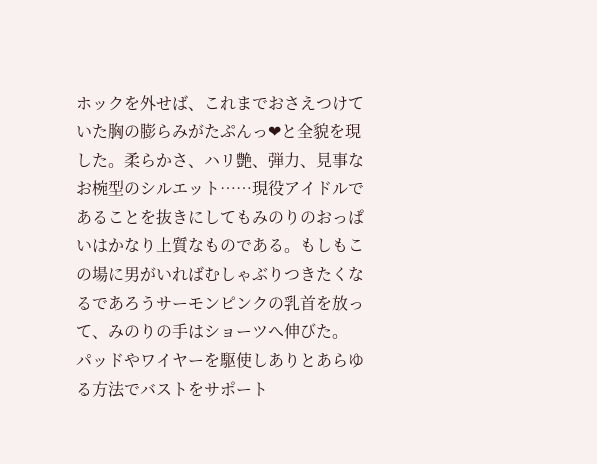ホックを外せば、これまでおさえつけていた胸の膨らみがたぷんっ❤と全貌を現した。柔らかさ、ハリ艶、弾力、見事なお椀型のシルエット……現役アイドルであることを抜きにしてもみのりのおっぱいはかなり上質なものである。もしもこの場に男がいればむしゃぶりつきたくなるであろうサーモンピンクの乳首を放って、みのりの手はショーツへ伸びた。 パッドやワイヤーを駆使しありとあらゆる方法でバストをサポート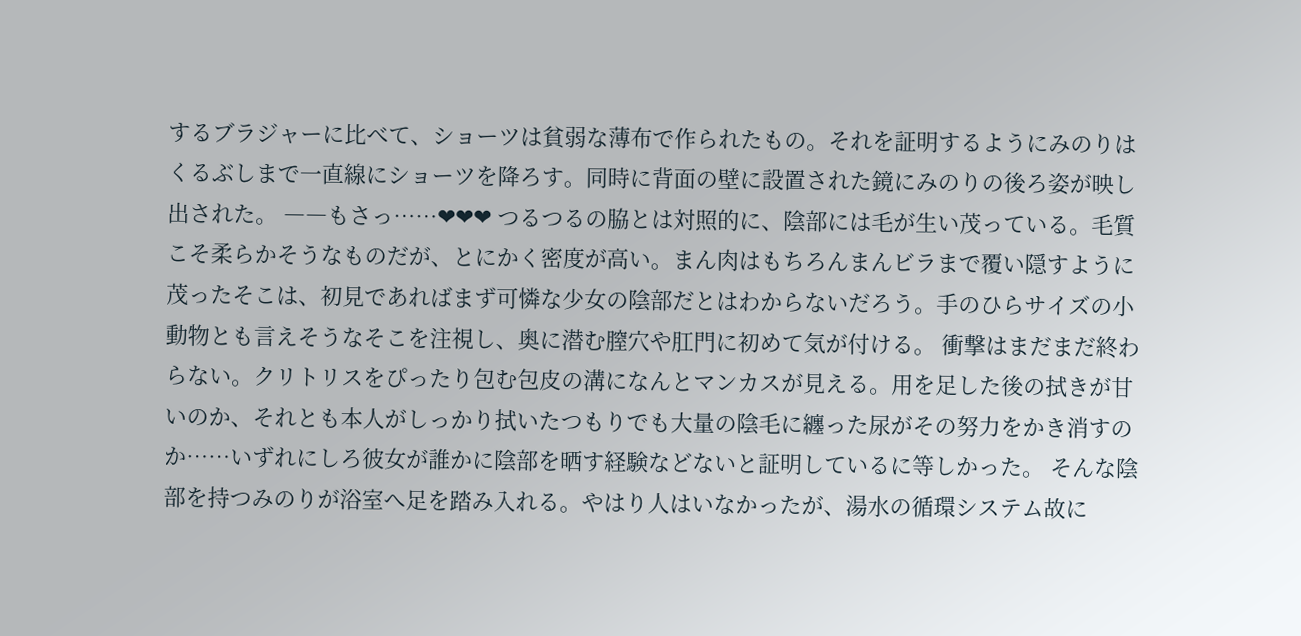するブラジャーに比べて、ショーツは貧弱な薄布で作られたもの。それを証明するようにみのりはくるぶしまで一直線にショーツを降ろす。同時に背面の壁に設置された鏡にみのりの後ろ姿が映し出された。 ――もさっ……❤❤❤ つるつるの脇とは対照的に、陰部には毛が生い茂っている。毛質こそ柔らかそうなものだが、とにかく密度が高い。まん肉はもちろんまんビラまで覆い隠すように茂ったそこは、初見であればまず可憐な少女の陰部だとはわからないだろう。手のひらサイズの小動物とも言えそうなそこを注視し、奥に潜む膣穴や肛門に初めて気が付ける。 衝撃はまだまだ終わらない。クリトリスをぴったり包む包皮の溝になんとマンカスが見える。用を足した後の拭きが甘いのか、それとも本人がしっかり拭いたつもりでも大量の陰毛に纏った尿がその努力をかき消すのか……いずれにしろ彼女が誰かに陰部を晒す経験などないと証明しているに等しかった。 そんな陰部を持つみのりが浴室へ足を踏み入れる。やはり人はいなかったが、湯水の循環システム故に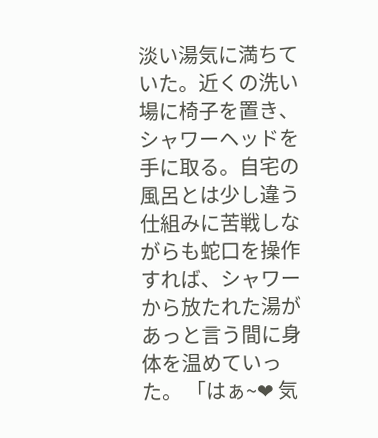淡い湯気に満ちていた。近くの洗い場に椅子を置き、シャワーヘッドを手に取る。自宅の風呂とは少し違う仕組みに苦戦しながらも蛇口を操作すれば、シャワーから放たれた湯があっと言う間に身体を温めていった。 「はぁ~❤ 気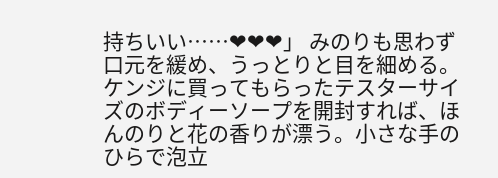持ちいい……❤❤❤」 みのりも思わず口元を緩め、うっとりと目を細める。ケンジに買ってもらったテスターサイズのボディーソープを開封すれば、ほんのりと花の香りが漂う。小さな手のひらで泡立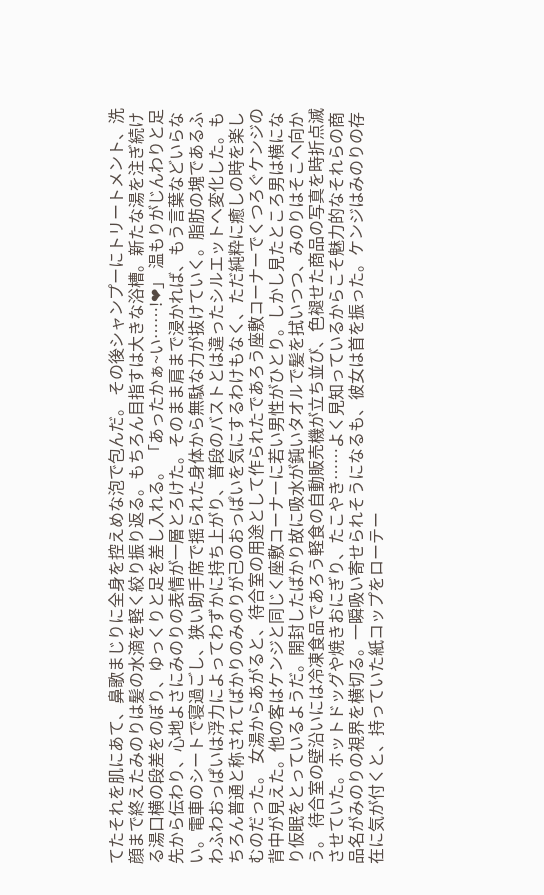てたそれを肌にあて、鼻歌まじりに全身を控えめな泡で包んだ。 その後シャンプーにトリートメント、洗顔まで終えたみのりは髪の水滴を軽く絞り振り返る。もちろん目指すは大きな浴槽。新たな湯を注ぎ続ける湯口横の段差をのぼり、ゆっくりと足を差し入れる。 「あったかぁ~い……!❤」 温もりがじんわりと足先から伝わり、心地よさにみのりの表情が一層とろけた。そのまま肩まで浸かれば、もう言葉などいらない。電車のシートで寝過ごし、狭い助手席で揺られた身体から無駄な力が抜けていく。脂肪の塊であるふわふわおっぱいは浮力によってわずかに持ち上がり、普段のバストとは違ったシルエットへ変化した。もちろん普通と称されてばかりのみのりが己のおっぱいを気にするわけもなく、ただ純粋に癒しの時を楽しむのだった。 女湯からあがると、待合室の用途として作られたであろう座敷コーナーでくつろぐケンジの背中が見えた。他の客はケンジと同じく座敷コーナーに若い男性がひとり。しかし見たところ男は横になり仮眠をとっているようだ。開封したばかり故に吸水が鈍いタオルで髪を拭いつつ、みのりはそこへ向かう。 待合室の壁沿いには冷凍食品であろう軽食の自動販売機が立ち並び、色褪せた商品の写真を時折点滅させていた。ホットドッグや焼きおにぎり、たこやき……よく見知っているからこそ魅力的なそれらの商品名がみのりの視界を横切る。一瞬吸い寄せられそうになるも、彼女は首を振った。ケンジはみのりの存在に気が付くと、持っていた紙コップをローテー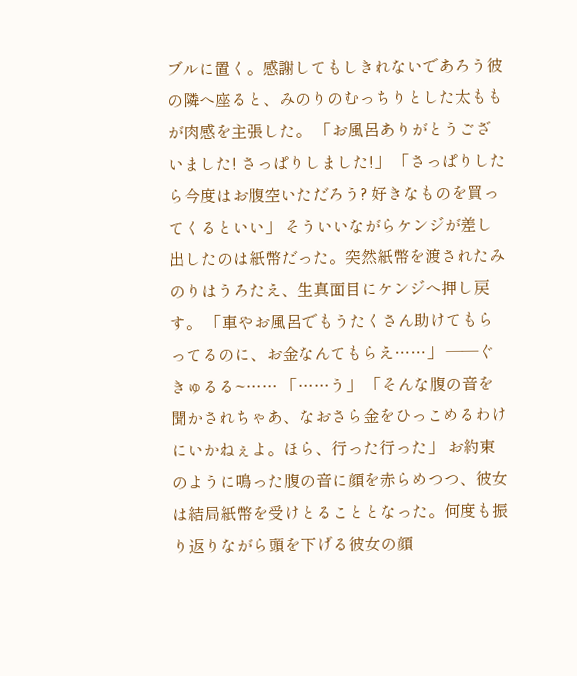ブルに置く。感謝してもしきれないであろう彼の隣へ座ると、みのりのむっちりとした太ももが肉感を主張した。 「お風呂ありがとうございました! さっぱりしました!」 「さっぱりしたら今度はお腹空いただろう? 好きなものを買ってくるといい」 そういいながらケンジが差し出したのは紙幣だった。突然紙幣を渡されたみのりはうろたえ、生真面目にケンジへ押し戻す。 「車やお風呂でもうたくさん助けてもらってるのに、お金なんてもらえ……」 ――ぐきゅるる~…… 「……う」 「そんな腹の音を聞かされちゃあ、なおさら金をひっこめるわけにいかねぇよ。ほら、行った行った」 お約束のように鳴った腹の音に顔を赤らめつつ、彼女は結局紙幣を受けとることとなった。何度も振り返りながら頭を下げる彼女の顔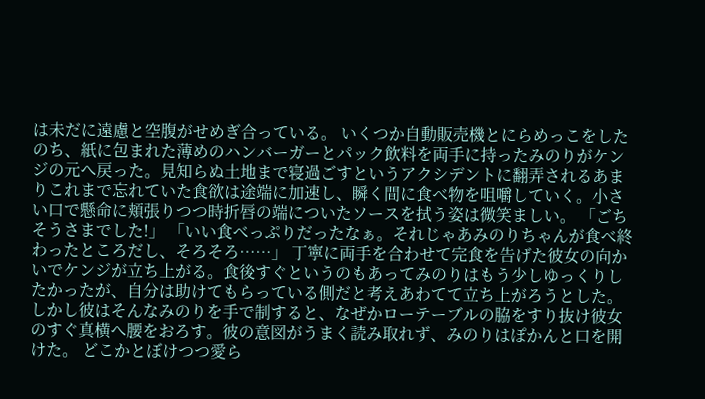は未だに遠慮と空腹がせめぎ合っている。 いくつか自動販売機とにらめっこをしたのち、紙に包まれた薄めのハンバーガーとパック飲料を両手に持ったみのりがケンジの元へ戻った。見知らぬ土地まで寝過ごすというアクシデントに翻弄されるあまりこれまで忘れていた食欲は途端に加速し、瞬く間に食べ物を咀嚼していく。小さい口で懸命に頬張りつつ時折唇の端についたソースを拭う姿は微笑ましい。 「ごちそうさまでした!」 「いい食べっぷりだったなぁ。それじゃあみのりちゃんが食べ終わったところだし、そろそろ……」 丁寧に両手を合わせて完食を告げた彼女の向かいでケンジが立ち上がる。食後すぐというのもあってみのりはもう少しゆっくりしたかったが、自分は助けてもらっている側だと考えあわてて立ち上がろうとした。しかし彼はそんなみのりを手で制すると、なぜかローテーブルの脇をすり抜け彼女のすぐ真横へ腰をおろす。彼の意図がうまく読み取れず、みのりはぽかんと口を開けた。 どこかとぼけつつ愛ら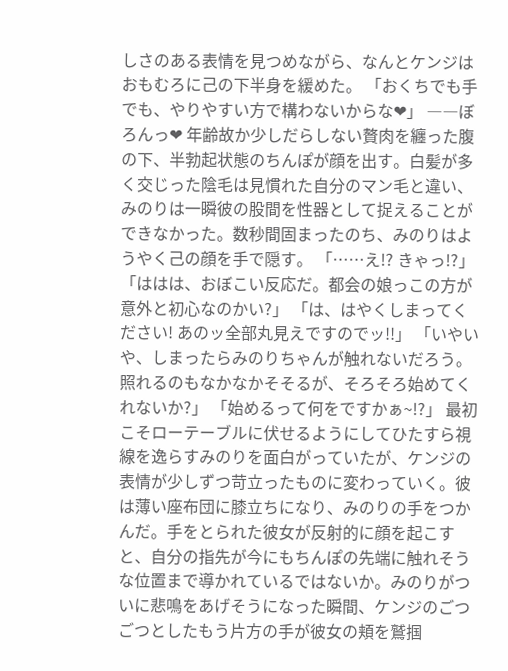しさのある表情を見つめながら、なんとケンジはおもむろに己の下半身を緩めた。 「おくちでも手でも、やりやすい方で構わないからな❤」 ――ぼろんっ❤ 年齢故か少しだらしない贅肉を纏った腹の下、半勃起状態のちんぽが顔を出す。白髪が多く交じった陰毛は見慣れた自分のマン毛と違い、みのりは一瞬彼の股間を性器として捉えることができなかった。数秒間固まったのち、みのりはようやく己の顔を手で隠す。 「……え!? きゃっ!?」 「ははは、おぼこい反応だ。都会の娘っこの方が意外と初心なのかい?」 「は、はやくしまってください! あのッ全部丸見えですのでッ!!」 「いやいや、しまったらみのりちゃんが触れないだろう。照れるのもなかなかそそるが、そろそろ始めてくれないか?」 「始めるって何をですかぁ~!?」 最初こそローテーブルに伏せるようにしてひたすら視線を逸らすみのりを面白がっていたが、ケンジの表情が少しずつ苛立ったものに変わっていく。彼は薄い座布団に膝立ちになり、みのりの手をつかんだ。手をとられた彼女が反射的に顔を起こすと、自分の指先が今にもちんぽの先端に触れそうな位置まで導かれているではないか。みのりがついに悲鳴をあげそうになった瞬間、ケンジのごつごつとしたもう片方の手が彼女の頬を鷲掴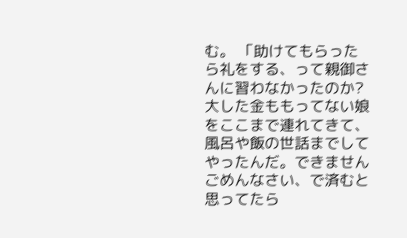む。 「助けてもらったら礼をする、って親御さんに習わなかったのか? 大した金ももってない娘をここまで連れてきて、風呂や飯の世話までしてやったんだ。できませんごめんなさい、で済むと思ってたら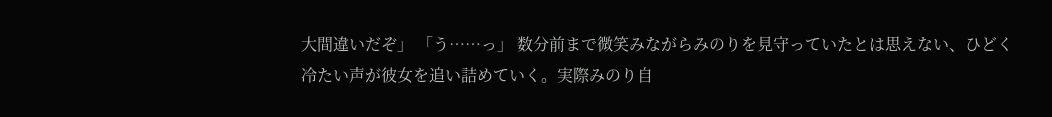大間違いだぞ」 「う……っ」 数分前まで微笑みながらみのりを見守っていたとは思えない、ひどく冷たい声が彼女を追い詰めていく。実際みのり自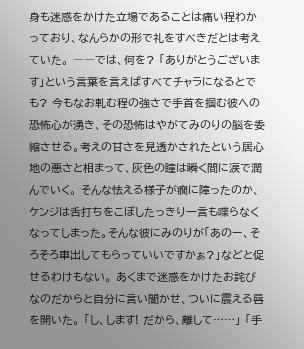身も迷惑をかけた立場であることは痛い程わかっており、なんらかの形で礼をすべきだとは考えていた。 ――では、何を? 「ありがとうございます」という言葉を言えばすべてチャラになるとでも? 今もなお軋む程の強さで手首を掴む彼への恐怖心が湧き、その恐怖はやがてみのりの脳を委縮させる。考えの甘さを見透かされたという居心地の悪さと相まって、灰色の瞳は瞬く間に涙で潤んでいく。 そんな怯える様子が癇に障ったのか、ケンジは舌打ちをこぼしたっきり一言も喋らなくなってしまった。そんな彼にみのりが「あのー、そろそろ車出してもらっていいですかぁ?」などと促せるわけもない。 あくまで迷惑をかけたお詫びなのだからと自分に言い聞かせ、ついに震える唇を開いた。 「し、します! だから、離して……」 「手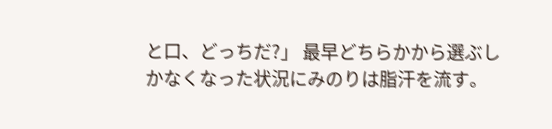と口、どっちだ?」 最早どちらかから選ぶしかなくなった状況にみのりは脂汗を流す。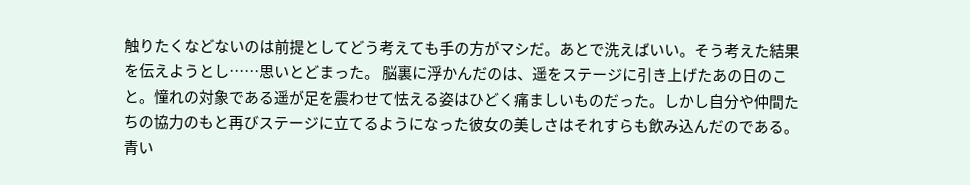触りたくなどないのは前提としてどう考えても手の方がマシだ。あとで洗えばいい。そう考えた結果を伝えようとし……思いとどまった。 脳裏に浮かんだのは、遥をステージに引き上げたあの日のこと。憧れの対象である遥が足を震わせて怯える姿はひどく痛ましいものだった。しかし自分や仲間たちの協力のもと再びステージに立てるようになった彼女の美しさはそれすらも飲み込んだのである。青い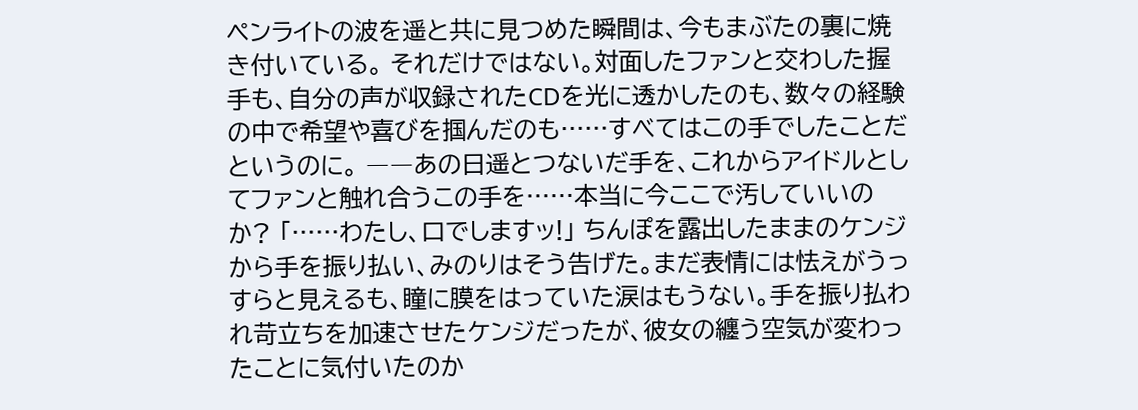ペンライトの波を遥と共に見つめた瞬間は、今もまぶたの裏に焼き付いている。 それだけではない。対面したファンと交わした握手も、自分の声が収録されたCDを光に透かしたのも、数々の経験の中で希望や喜びを掴んだのも……すべてはこの手でしたことだというのに。 ――あの日遥とつないだ手を、これからアイドルとしてファンと触れ合うこの手を……本当に今ここで汚していいのか? 「……わたし、口でしますッ!」 ちんぽを露出したままのケンジから手を振り払い、みのりはそう告げた。まだ表情には怯えがうっすらと見えるも、瞳に膜をはっていた涙はもうない。手を振り払われ苛立ちを加速させたケンジだったが、彼女の纏う空気が変わったことに気付いたのか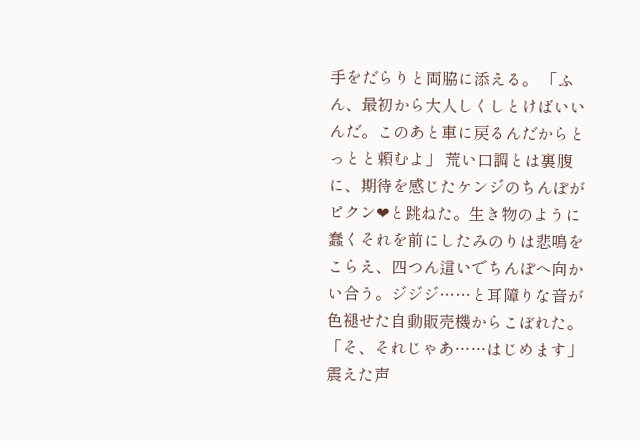手をだらりと両脇に添える。 「ふん、最初から大人しくしとけばいいんだ。このあと車に戻るんだからとっとと頼むよ」 荒い口調とは裏腹に、期待を感じたケンジのちんぽがピクン❤と跳ねた。生き物のように蠢くそれを前にしたみのりは悲鳴をこらえ、四つん這いでちんぽへ向かい合う。ジジジ……と耳障りな音が色褪せた自動販売機からこぼれた。 「そ、それじゃあ……はじめます」 震えた声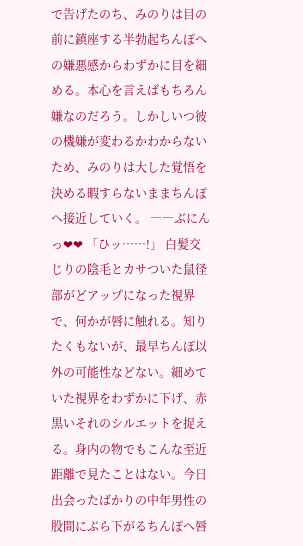で告げたのち、みのりは目の前に鎮座する半勃起ちんぽへの嫌悪感からわずかに目を細める。本心を言えばもちろん嫌なのだろう。しかしいつ彼の機嫌が変わるかわからないため、みのりは大した覚悟を決める暇すらないままちんぽへ接近していく。 ――ぶにんっ❤❤ 「ひッ……!」 白髪交じりの陰毛とカサついた鼠径部がどアップになった視界で、何かが唇に触れる。知りたくもないが、最早ちんぽ以外の可能性などない。細めていた視界をわずかに下げ、赤黒いそれのシルエットを捉える。身内の物でもこんな至近距離で見たことはない。今日出会ったばかりの中年男性の股間にぶら下がるちんぽへ唇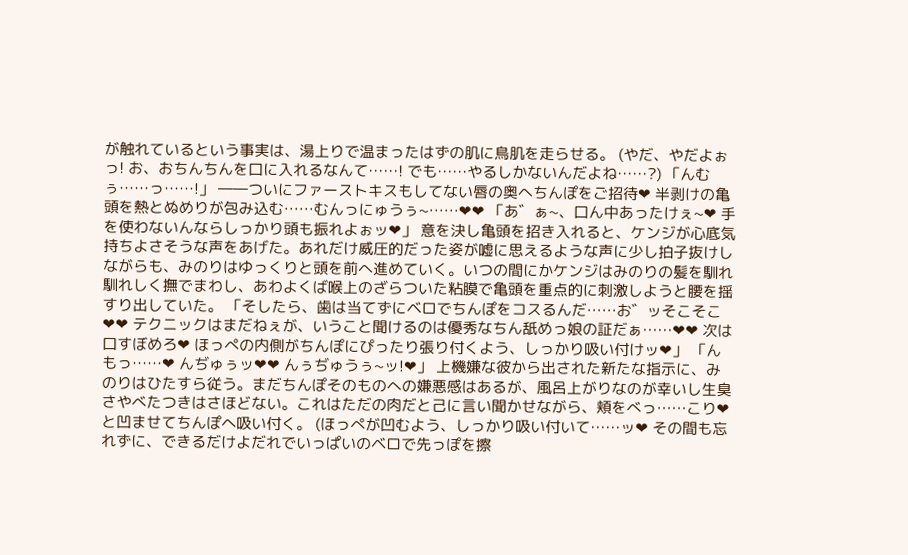が触れているという事実は、湯上りで温まったはずの肌に鳥肌を走らせる。 (やだ、やだよぉっ! お、おちんちんを口に入れるなんて……! でも……やるしかないんだよね……?) 「んむぅ……っ……!」 ――ついにファーストキスもしてない唇の奥へちんぽをご招待❤ 半剥けの亀頭を熱とぬめりが包み込む……むんっにゅうぅ~……❤❤ 「あ゛ぁ~、口ん中あったけぇ~❤ 手を使わないんならしっかり頭も振れよぉッ❤」 意を決し亀頭を招き入れると、ケンジが心底気持ちよさそうな声をあげた。あれだけ威圧的だった姿が嘘に思えるような声に少し拍子抜けしながらも、みのりはゆっくりと頭を前へ進めていく。いつの間にかケンジはみのりの髪を馴れ馴れしく撫でまわし、あわよくば喉上のざらついた粘膜で亀頭を重点的に刺激しようと腰を揺すり出していた。 「そしたら、歯は当てずにベロでちんぽをコスるんだ……お゛ッそこそこ❤❤ テクニックはまだねぇが、いうこと聞けるのは優秀なちん舐めっ娘の証だぁ……❤❤ 次は口すぼめろ❤ ほっぺの内側がちんぽにぴったり張り付くよう、しっかり吸い付けッ❤」 「んもっ……❤ んぢゅぅッ❤❤ んぅぢゅうぅ~ッ!❤」 上機嫌な彼から出された新たな指示に、みのりはひたすら従う。まだちんぽそのものへの嫌悪感はあるが、風呂上がりなのが幸いし生臭さやべたつきはさほどない。これはただの肉だと己に言い聞かせながら、頬をべっ……こり❤と凹ませてちんぽへ吸い付く。 (ほっぺが凹むよう、しっかり吸い付いて……ッ❤ その間も忘れずに、できるだけよだれでいっぱいのベロで先っぽを擦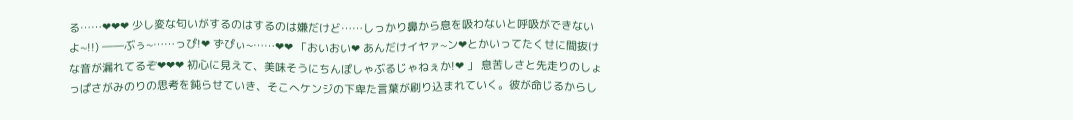る……❤❤❤ 少し変な匂いがするのはするのは嫌だけど……しっかり鼻から息を吸わないと呼吸ができないよ~!!) ――ぶぅ~……っぴ!❤ ずぴぃ~……❤❤ 「おいおい❤ あんだけイヤァ~ン❤とかいってたくせに間抜けな音が漏れてるぞ❤❤❤ 初心に見えて、美味そうにちんぽしゃぶるじゃねぇか!❤ 」 息苦しさと先走りのしょっぱさがみのりの思考を鈍らせていき、そこへケンジの下卑た言葉が刷り込まれていく。彼が命じるからし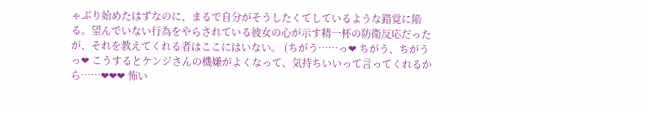ゃぶり始めたはずなのに、まるで自分がそうしたくてしているような錯覚に陥る。望んでいない行為をやらされている彼女の心が示す精一杯の防衛反応だったが、それを教えてくれる者はここにはいない。 (ちがう……っ❤ ちがう、ちがうっ❤ こうするとケンジさんの機嫌がよくなって、気持ちいいって言ってくれるから……❤❤❤ 怖い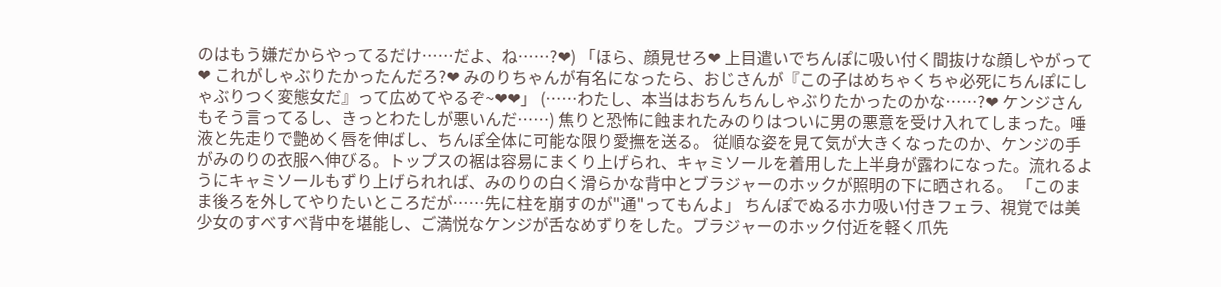のはもう嫌だからやってるだけ……だよ、ね……?❤) 「ほら、顔見せろ❤ 上目遣いでちんぽに吸い付く間抜けな顔しやがって❤ これがしゃぶりたかったんだろ?❤ みのりちゃんが有名になったら、おじさんが『この子はめちゃくちゃ必死にちんぽにしゃぶりつく変態女だ』って広めてやるぞ~❤❤」 (……わたし、本当はおちんちんしゃぶりたかったのかな……?❤ ケンジさんもそう言ってるし、きっとわたしが悪いんだ……) 焦りと恐怖に蝕まれたみのりはついに男の悪意を受け入れてしまった。唾液と先走りで艶めく唇を伸ばし、ちんぽ全体に可能な限り愛撫を送る。 従順な姿を見て気が大きくなったのか、ケンジの手がみのりの衣服へ伸びる。トップスの裾は容易にまくり上げられ、キャミソールを着用した上半身が露わになった。流れるようにキャミソールもずり上げられれば、みのりの白く滑らかな背中とブラジャーのホックが照明の下に晒される。 「このまま後ろを外してやりたいところだが……先に柱を崩すのが"通"ってもんよ」 ちんぽでぬるホカ吸い付きフェラ、視覚では美少女のすべすべ背中を堪能し、ご満悦なケンジが舌なめずりをした。ブラジャーのホック付近を軽く爪先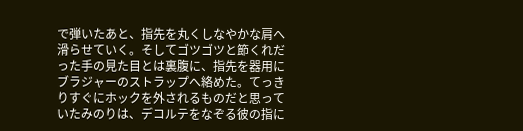で弾いたあと、指先を丸くしなやかな肩へ滑らせていく。そしてゴツゴツと節くれだった手の見た目とは裏腹に、指先を器用にブラジャーのストラップへ絡めた。てっきりすぐにホックを外されるものだと思っていたみのりは、デコルテをなぞる彼の指に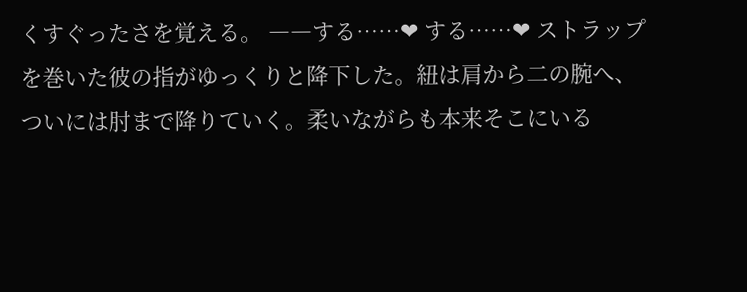くすぐったさを覚える。 ――する……❤ する……❤ ストラップを巻いた彼の指がゆっくりと降下した。紐は肩から二の腕へ、ついには肘まで降りていく。柔いながらも本来そこにいる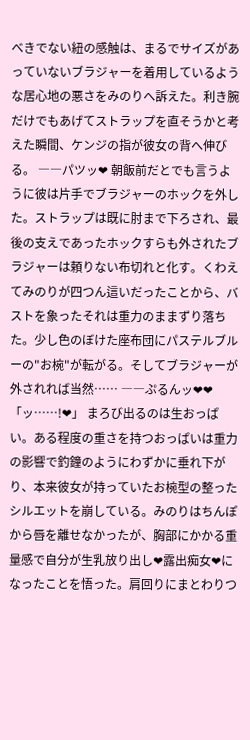べきでない紐の感触は、まるでサイズがあっていないブラジャーを着用しているような居心地の悪さをみのりへ訴えた。利き腕だけでもあげてストラップを直そうかと考えた瞬間、ケンジの指が彼女の背へ伸びる。 ――パツッ❤ 朝飯前だとでも言うように彼は片手でブラジャーのホックを外した。ストラップは既に肘まで下ろされ、最後の支えであったホックすらも外されたブラジャーは頼りない布切れと化す。くわえてみのりが四つん這いだったことから、バストを象ったそれは重力のままずり落ちた。少し色のぼけた座布団にパステルブルーの"お椀"が転がる。そしてブラジャーが外されれば当然…… ――ぷるんッ❤❤ 「ッ……!❤」 まろび出るのは生おっぱい。ある程度の重さを持つおっぱいは重力の影響で釣鐘のようにわずかに垂れ下がり、本来彼女が持っていたお椀型の整ったシルエットを崩している。みのりはちんぽから唇を離せなかったが、胸部にかかる重量感で自分が生乳放り出し❤露出痴女❤になったことを悟った。肩回りにまとわりつ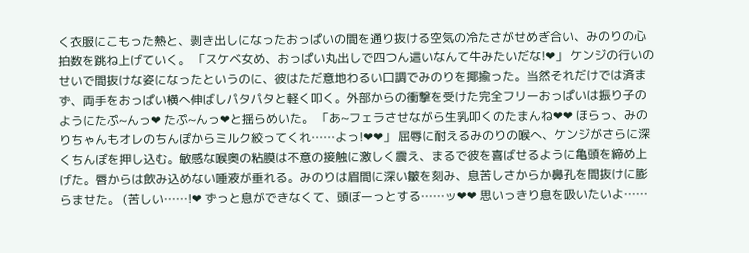く衣服にこもった熱と、剥き出しになったおっぱいの間を通り抜ける空気の冷たさがせめぎ合い、みのりの心拍数を跳ね上げていく。 「スケベ女め、おっぱい丸出しで四つん這いなんて牛みたいだな!❤」 ケンジの行いのせいで間抜けな姿になったというのに、彼はただ意地わるい口調でみのりを揶揄った。当然それだけでは済まず、両手をおっぱい横へ伸ばしパタパタと軽く叩く。外部からの衝撃を受けた完全フリーおっぱいは振り子のようにたぷ~んっ❤ たぷ~んっ❤と揺らめいた。 「あ~フェラさせながら生乳叩くのたまんね❤❤ ほらっ、みのりちゃんもオレのちんぽからミルク絞ってくれ……よっ!❤❤」 屈辱に耐えるみのりの喉へ、ケンジがさらに深くちんぽを押し込む。敏感な喉奥の粘膜は不意の接触に激しく震え、まるで彼を喜ばせるように亀頭を締め上げた。唇からは飲み込めない唾液が垂れる。みのりは眉間に深い皺を刻み、息苦しさからか鼻孔を間抜けに膨らませた。 (苦しい……!❤ ずっと息ができなくて、頭ぼーっとする……ッ❤❤ 思いっきり息を吸いたいよ……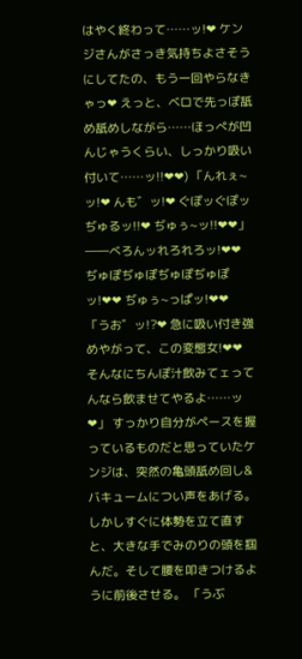はやく終わって……ッ!❤ ケンジさんがさっき気持ちよさそうにしてたの、もう一回やらなきゃっ❤ えっと、ベロで先っぽ舐め舐めしながら……ほっぺが凹んじゃうくらい、しっかり吸い付いて……ッ!!❤❤) 「んれぇ~ッ!❤ んも゛ッ!❤ ぐぽッぐぽッぢゅるッ!!❤ ぢゅぅ~ッ!!❤❤」 ――べろんッれろれろッ!❤❤ ぢゅぽぢゅぽぢゅぽぢゅぽッ!❤❤ ぢゅぅ~っぱッ!❤❤ 「うお゛ッ!?❤ 急に吸い付き強めやがって、この変態女!❤❤ そんなにちんぽ汁飲みてェってんなら飲ませてやるよ……ッ❤」 すっかり自分がペースを握っているものだと思っていたケンジは、突然の亀頭舐め回し&バキュームについ声をあげる。しかしすぐに体勢を立て直すと、大きな手でみのりの頭を掴んだ。そして腰を叩きつけるように前後させる。 「うぶ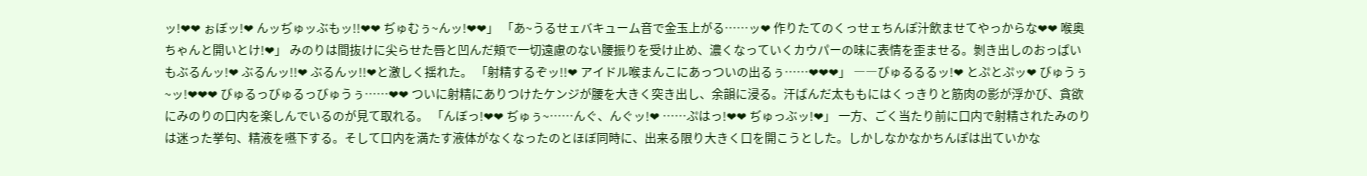ッ!❤❤ ぉぼッ!❤ んッぢゅッぶもッ!!❤❤ ぢゅむぅ~んッ!❤❤」 「あ~うるせェバキューム音で金玉上がる……ッ❤ 作りたてのくっせェちんぽ汁飲ませてやっからな❤❤ 喉奥ちゃんと開いとけ!❤」 みのりは間抜けに尖らせた唇と凹んだ頬で一切遠慮のない腰振りを受け止め、濃くなっていくカウパーの味に表情を歪ませる。剝き出しのおっぱいもぶるんッ!❤ ぶるんッ!!❤ ぶるんッ!!❤と激しく揺れた。 「射精するぞッ!!❤ アイドル喉まんこにあっついの出るぅ……❤❤❤」 ――びゅるるるッ!❤ とぷとぷッ❤ びゅうぅ~ッ!❤❤❤ びゅるっびゅるっびゅうぅ……❤❤ ついに射精にありつけたケンジが腰を大きく突き出し、余韻に浸る。汗ばんだ太ももにはくっきりと筋肉の影が浮かび、貪欲にみのりの口内を楽しんでいるのが見て取れる。 「んぼっ!❤❤ ぢゅぅ~……んぐ、んぐッ!❤ ……ぷはっ!❤❤ ぢゅっぶッ!❤」 一方、ごく当たり前に口内で射精されたみのりは迷った挙句、精液を嚥下する。そして口内を満たす液体がなくなったのとほぼ同時に、出来る限り大きく口を開こうとした。しかしなかなかちんぽは出ていかな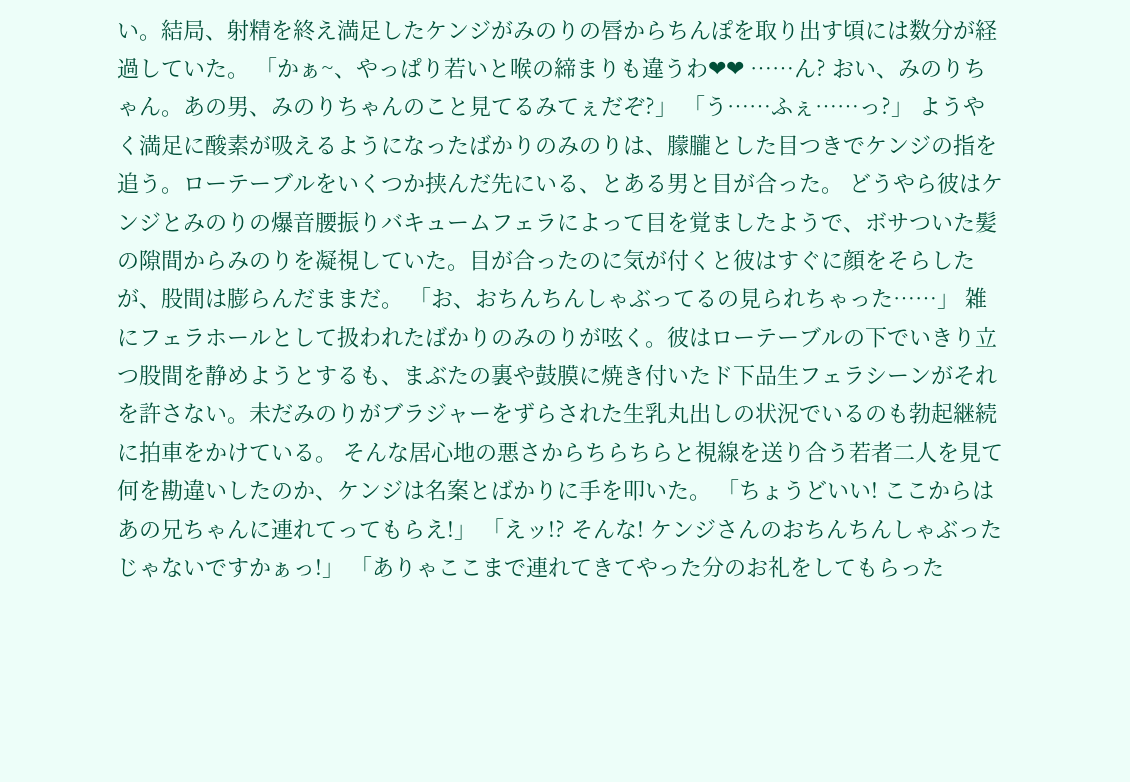い。結局、射精を終え満足したケンジがみのりの唇からちんぽを取り出す頃には数分が経過していた。 「かぁ~、やっぱり若いと喉の締まりも違うわ❤❤ ……ん? おい、みのりちゃん。あの男、みのりちゃんのこと見てるみてぇだぞ?」 「う……ふぇ……っ?」 ようやく満足に酸素が吸えるようになったばかりのみのりは、朦朧とした目つきでケンジの指を追う。ローテーブルをいくつか挟んだ先にいる、とある男と目が合った。 どうやら彼はケンジとみのりの爆音腰振りバキュームフェラによって目を覚ましたようで、ボサついた髪の隙間からみのりを凝視していた。目が合ったのに気が付くと彼はすぐに顔をそらしたが、股間は膨らんだままだ。 「お、おちんちんしゃぶってるの見られちゃった……」 雑にフェラホールとして扱われたばかりのみのりが呟く。彼はローテーブルの下でいきり立つ股間を静めようとするも、まぶたの裏や鼓膜に焼き付いたド下品生フェラシーンがそれを許さない。未だみのりがブラジャーをずらされた生乳丸出しの状況でいるのも勃起継続に拍車をかけている。 そんな居心地の悪さからちらちらと視線を送り合う若者二人を見て何を勘違いしたのか、ケンジは名案とばかりに手を叩いた。 「ちょうどいい! ここからはあの兄ちゃんに連れてってもらえ!」 「えッ!? そんな! ケンジさんのおちんちんしゃぶったじゃないですかぁっ!」 「ありゃここまで連れてきてやった分のお礼をしてもらった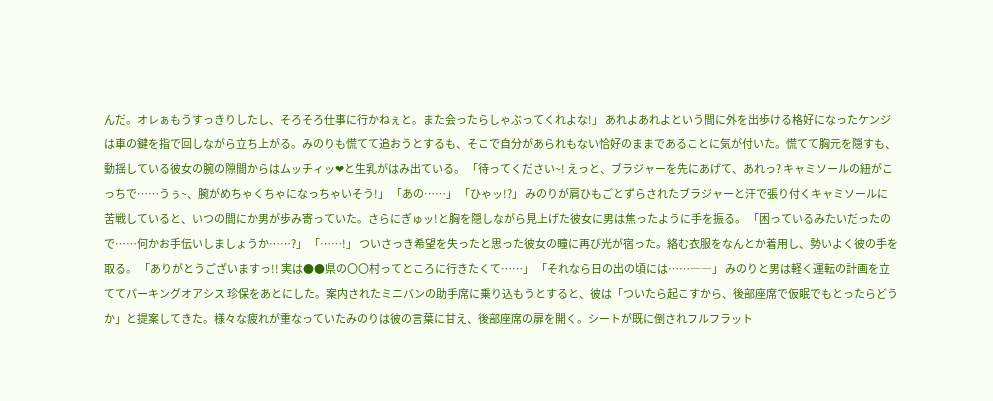んだ。オレぁもうすっきりしたし、そろそろ仕事に行かねぇと。また会ったらしゃぶってくれよな!」 あれよあれよという間に外を出歩ける格好になったケンジは車の鍵を指で回しながら立ち上がる。みのりも慌てて追おうとするも、そこで自分があられもない恰好のままであることに気が付いた。慌てて胸元を隠すも、動揺している彼女の腕の隙間からはムッチィッ❤と生乳がはみ出ている。 「待ってください~! えっと、ブラジャーを先にあげて、あれっ? キャミソールの紐がこっちで……うぅ~、腕がめちゃくちゃになっちゃいそう!」 「あの……」 「ひゃッ!?」 みのりが肩ひもごとずらされたブラジャーと汗で張り付くキャミソールに苦戦していると、いつの間にか男が歩み寄っていた。さらにぎゅッ!と胸を隠しながら見上げた彼女に男は焦ったように手を振る。 「困っているみたいだったので……何かお手伝いしましょうか……?」 「……!」 ついさっき希望を失ったと思った彼女の瞳に再び光が宿った。絡む衣服をなんとか着用し、勢いよく彼の手を取る。 「ありがとうございますっ!! 実は●●県の〇〇村ってところに行きたくて……」 「それなら日の出の頃には……――」 みのりと男は軽く運転の計画を立ててパーキングオアシス 珍保をあとにした。案内されたミニバンの助手席に乗り込もうとすると、彼は「ついたら起こすから、後部座席で仮眠でもとったらどうか」と提案してきた。様々な疲れが重なっていたみのりは彼の言葉に甘え、後部座席の扉を開く。シートが既に倒されフルフラット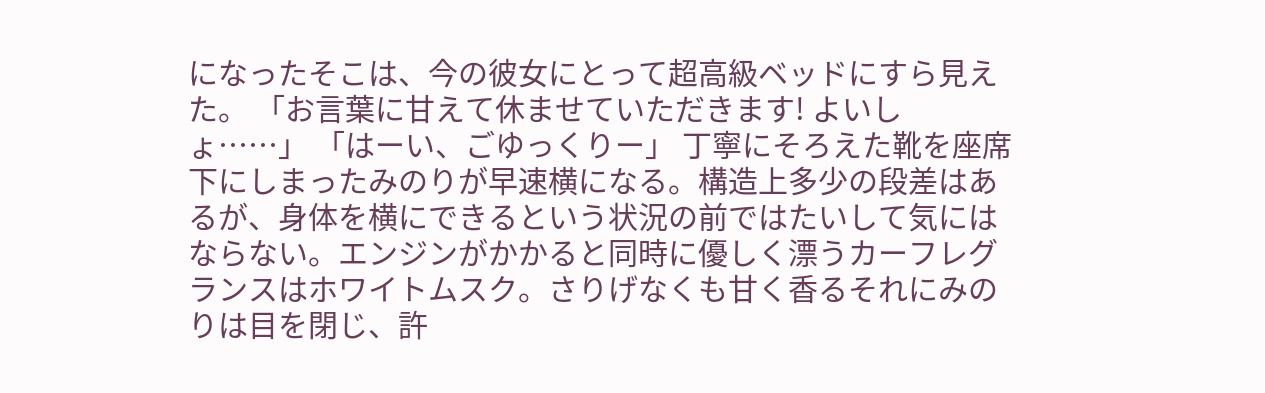になったそこは、今の彼女にとって超高級ベッドにすら見えた。 「お言葉に甘えて休ませていただきます! よいしょ……」 「はーい、ごゆっくりー」 丁寧にそろえた靴を座席下にしまったみのりが早速横になる。構造上多少の段差はあるが、身体を横にできるという状況の前ではたいして気にはならない。エンジンがかかると同時に優しく漂うカーフレグランスはホワイトムスク。さりげなくも甘く香るそれにみのりは目を閉じ、許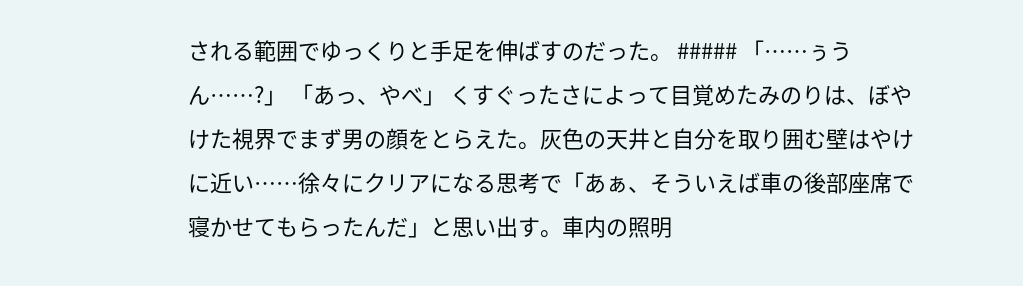される範囲でゆっくりと手足を伸ばすのだった。 ##### 「……ぅうん……?」 「あっ、やべ」 くすぐったさによって目覚めたみのりは、ぼやけた視界でまず男の顔をとらえた。灰色の天井と自分を取り囲む壁はやけに近い……徐々にクリアになる思考で「あぁ、そういえば車の後部座席で寝かせてもらったんだ」と思い出す。車内の照明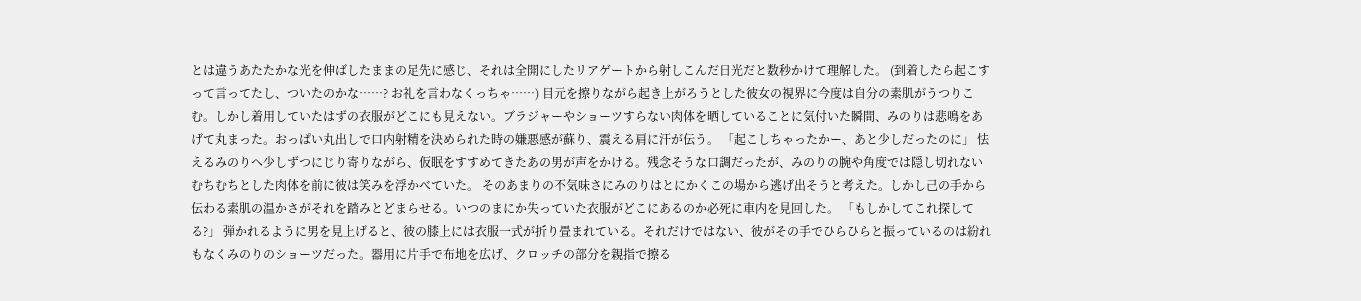とは違うあたたかな光を伸ばしたままの足先に感じ、それは全開にしたリアゲートから射しこんだ日光だと数秒かけて理解した。 (到着したら起こすって言ってたし、ついたのかな……? お礼を言わなくっちゃ……) 目元を擦りながら起き上がろうとした彼女の視界に今度は自分の素肌がうつりこむ。しかし着用していたはずの衣服がどこにも見えない。ブラジャーやショーツすらない肉体を晒していることに気付いた瞬間、みのりは悲鳴をあげて丸まった。おっぱい丸出しで口内射精を決められた時の嫌悪感が蘇り、震える肩に汗が伝う。 「起こしちゃったかー、あと少しだったのに」 怯えるみのりへ少しずつにじり寄りながら、仮眠をすすめてきたあの男が声をかける。残念そうな口調だったが、みのりの腕や角度では隠し切れないむちむちとした肉体を前に彼は笑みを浮かべていた。 そのあまりの不気味さにみのりはとにかくこの場から逃げ出そうと考えた。しかし己の手から伝わる素肌の温かさがそれを踏みとどまらせる。いつのまにか失っていた衣服がどこにあるのか必死に車内を見回した。 「もしかしてこれ探してる?」 弾かれるように男を見上げると、彼の膝上には衣服一式が折り畳まれている。それだけではない、彼がその手でひらひらと振っているのは紛れもなくみのりのショーツだった。器用に片手で布地を広げ、クロッチの部分を親指で擦る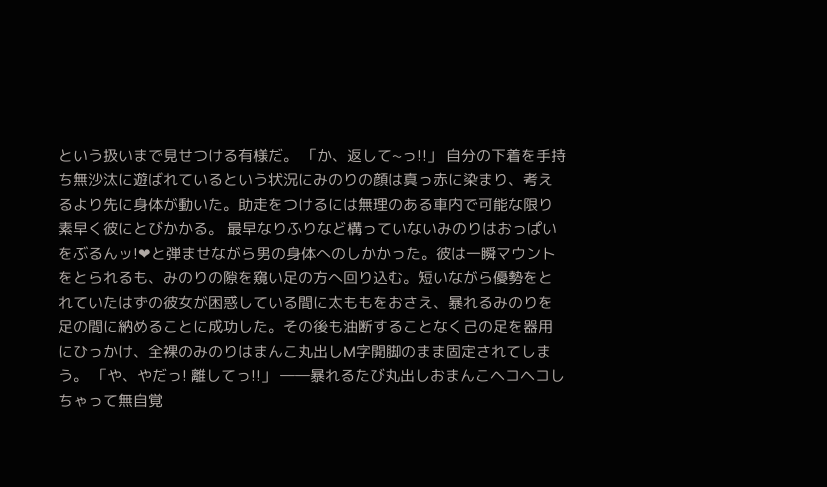という扱いまで見せつける有様だ。 「か、返して~っ!!」 自分の下着を手持ち無沙汰に遊ばれているという状況にみのりの顔は真っ赤に染まり、考えるより先に身体が動いた。助走をつけるには無理のある車内で可能な限り素早く彼にとびかかる。 最早なりふりなど構っていないみのりはおっぱいをぶるんッ!❤と弾ませながら男の身体へのしかかった。彼は一瞬マウントをとられるも、みのりの隙を窺い足の方へ回り込む。短いながら優勢をとれていたはずの彼女が困惑している間に太ももをおさえ、暴れるみのりを足の間に納めることに成功した。その後も油断することなく己の足を器用にひっかけ、全裸のみのりはまんこ丸出しM字開脚のまま固定されてしまう。 「や、やだっ! 離してっ!!」 ――暴れるたび丸出しおまんこヘコヘコしちゃって無自覚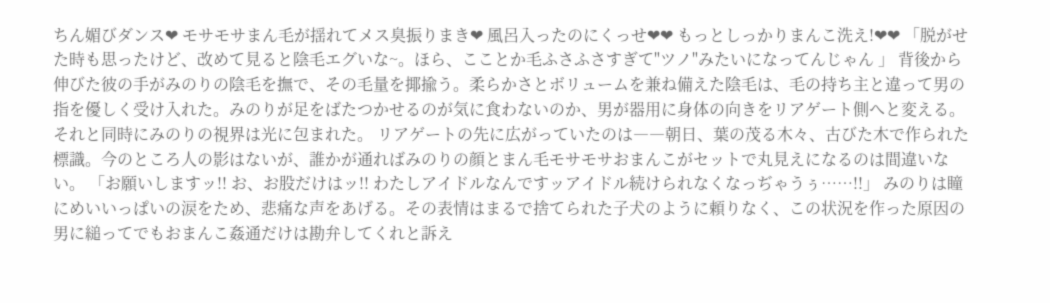ちん媚びダンス❤ モサモサまん毛が揺れてメス臭振りまき❤ 風呂入ったのにくっせ❤❤ もっとしっかりまんこ洗え!❤❤ 「脱がせた時も思ったけど、改めて見ると陰毛エグいな~。ほら、こことか毛ふさふさすぎて"ツノ"みたいになってんじゃん 」 背後から伸びた彼の手がみのりの陰毛を撫で、その毛量を揶揄う。柔らかさとボリュームを兼ね備えた陰毛は、毛の持ち主と違って男の指を優しく受け入れた。みのりが足をばたつかせるのが気に食わないのか、男が器用に身体の向きをリアゲート側へと変える。それと同時にみのりの視界は光に包まれた。 リアゲートの先に広がっていたのは――朝日、葉の茂る木々、古びた木で作られた標識。今のところ人の影はないが、誰かが通ればみのりの顔とまん毛モサモサおまんこがセットで丸見えになるのは間違いない。 「お願いしますッ!! お、お股だけはッ!! わたしアイドルなんですッアイドル続けられなくなっぢゃうぅ……!!」 みのりは瞳にめいいっぱいの涙をため、悲痛な声をあげる。その表情はまるで捨てられた子犬のように頼りなく、この状況を作った原因の男に縋ってでもおまんこ姦通だけは勘弁してくれと訴え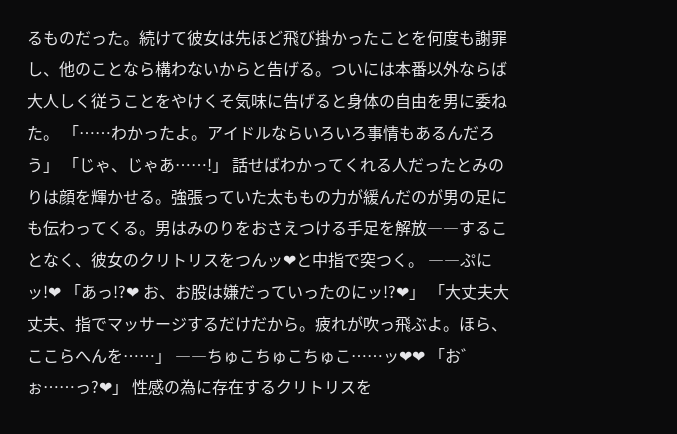るものだった。続けて彼女は先ほど飛び掛かったことを何度も謝罪し、他のことなら構わないからと告げる。ついには本番以外ならば大人しく従うことをやけくそ気味に告げると身体の自由を男に委ねた。 「……わかったよ。アイドルならいろいろ事情もあるんだろう」 「じゃ、じゃあ……!」 話せばわかってくれる人だったとみのりは顔を輝かせる。強張っていた太ももの力が緩んだのが男の足にも伝わってくる。男はみのりをおさえつける手足を解放――することなく、彼女のクリトリスをつんッ❤と中指で突つく。 ――ぷにッ!❤ 「あっ!?❤ お、お股は嫌だっていったのにッ!?❤」 「大丈夫大丈夫、指でマッサージするだけだから。疲れが吹っ飛ぶよ。ほら、ここらへんを……」 ――ちゅこちゅこちゅこ……ッ❤❤ 「お゛ぉ……っ?❤」 性感の為に存在するクリトリスを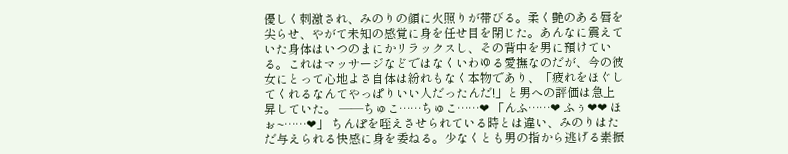優しく刺激され、みのりの顔に火照りが帯びる。柔く艶のある唇を尖らせ、やがて未知の感覚に身を任せ目を閉じた。あんなに震えていた身体はいつのまにかリラックスし、その背中を男に預けている。これはマッサージなどではなくいわゆる愛撫なのだが、今の彼女にとって心地よさ自体は紛れもなく本物であり、「疲れをほぐしてくれるなんてやっぱりいい人だったんだ!」と男への評価は急上昇していた。 ――ちゅこ……ちゅこ……❤ 「んふ……❤ ふぅ❤❤ ほぉ~……❤」 ちんぽを咥えさせられている時とは違い、みのりはただ与えられる快感に身を委ねる。少なくとも男の指から逃げる素振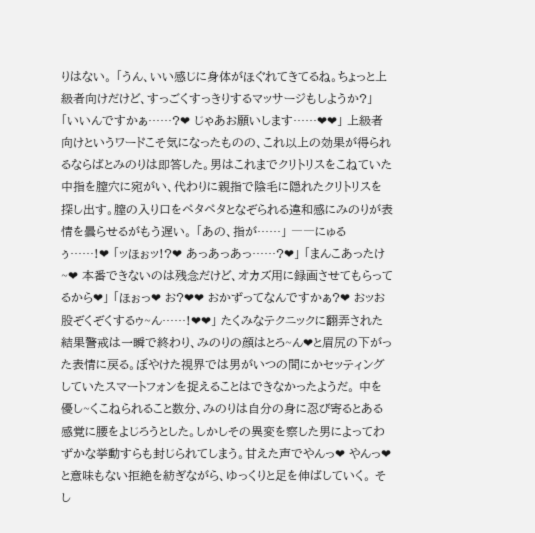りはない。 「うん、いい感じに身体がほぐれてきてるね。ちょっと上級者向けだけど、すっごくすっきりするマッサージもしようか?」 「いいんですかぁ……?❤ じゃあお願いします……❤❤」 上級者向けというワードこそ気になったものの、これ以上の効果が得られるならばとみのりは即答した。男はこれまでクリトリスをこねていた中指を膣穴に宛がい、代わりに親指で陰毛に隠れたクリトリスを探し出す。膣の入り口をペタペタとなぞられる違和感にみのりが表情を曇らせるがもう遅い。 「あの、指が……」 ――にゅるぅ……!❤ 「ッほぉッ!?❤ あっあっあっ……?❤」 「まんこあったけ~❤ 本番できないのは残念だけど、オカズ用に録画させてもらってるから❤」 「ほぉっ❤ お?❤❤ おかずってなんですかぁ?❤ おッお股ぞくぞくするゥ~ん……!❤❤」 たくみなテクニックに翻弄された結果警戒は一瞬で終わり、みのりの顔はとろ~ん❤と眉尻の下がった表情に戻る。ぼやけた視界では男がいつの間にかセッティングしていたスマートフォンを捉えることはできなかったようだ。 中を優し~くこねられること数分、みのりは自分の身に忍び寄るとある感覚に腰をよじろうとした。しかしその異変を察した男によってわずかな挙動すらも封じられてしまう。甘えた声でやんっ❤ やんっ❤と意味もない拒絶を紡ぎながら、ゆっくりと足を伸ばしていく。 そし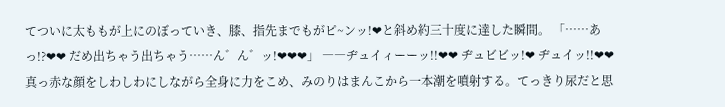てついに太ももが上にのぼっていき、膝、指先までもがピ~ンッ!❤と斜め約三十度に達した瞬間。 「……あっ!?❤❤ だめ出ちゃう出ちゃう……ん゛ん゛ッ!❤❤❤」 ――ヂュイィーーッ!!❤❤ ヂュビビッ!❤ ヂュイッ!!❤❤ 真っ赤な顔をしわしわにしながら全身に力をこめ、みのりはまんこから一本潮を噴射する。てっきり尿だと思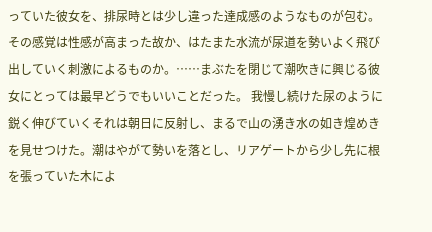っていた彼女を、排尿時とは少し違った達成感のようなものが包む。その感覚は性感が高まった故か、はたまた水流が尿道を勢いよく飛び出していく刺激によるものか。……まぶたを閉じて潮吹きに興じる彼女にとっては最早どうでもいいことだった。 我慢し続けた尿のように鋭く伸びていくそれは朝日に反射し、まるで山の湧き水の如き煌めきを見せつけた。潮はやがて勢いを落とし、リアゲートから少し先に根を張っていた木によ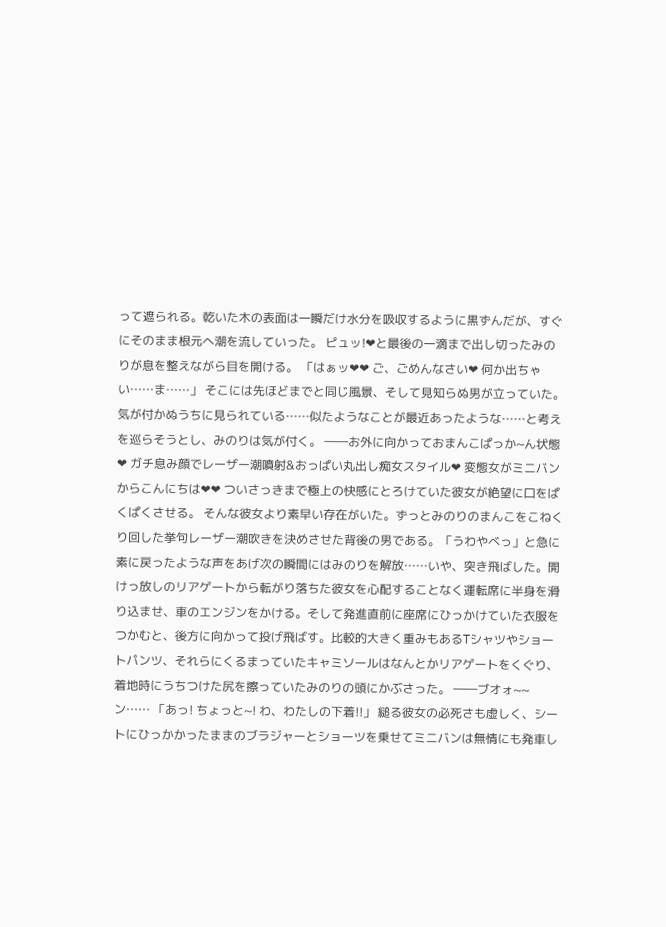って遮られる。乾いた木の表面は一瞬だけ水分を吸収するように黒ずんだが、すぐにそのまま根元へ潮を流していった。 ピュッ!❤と最後の一滴まで出し切ったみのりが息を整えながら目を開ける。 「はぁッ❤❤ ご、ごめんなさい❤ 何か出ちゃい……ま……」 そこには先ほどまでと同じ風景、そして見知らぬ男が立っていた。気が付かぬうちに見られている……似たようなことが最近あったような……と考えを巡らそうとし、みのりは気が付く。 ――お外に向かっておまんこぱっか~ん状態❤ ガチ息み顔でレーザー潮噴射&おっぱい丸出し痴女スタイル❤ 変態女がミニバンからこんにちは❤❤ ついさっきまで極上の快感にとろけていた彼女が絶望に口をぱくぱくさせる。 そんな彼女より素早い存在がいた。ずっとみのりのまんこをこねくり回した挙句レーザー潮吹きを決めさせた背後の男である。「うわやべっ」と急に素に戻ったような声をあげ次の瞬間にはみのりを解放……いや、突き飛ばした。開けっ放しのリアゲートから転がり落ちた彼女を心配することなく運転席に半身を滑り込ませ、車のエンジンをかける。そして発進直前に座席にひっかけていた衣服をつかむと、後方に向かって投げ飛ばす。比較的大きく重みもあるTシャツやショートパンツ、それらにくるまっていたキャミソールはなんとかリアゲートをくぐり、着地時にうちつけた尻を擦っていたみのりの頭にかぶさった。 ――ブオォ~~ン…… 「あっ! ちょっと~! わ、わたしの下着!!」 縋る彼女の必死さも虚しく、シートにひっかかったままのブラジャーとショーツを乗せてミニバンは無情にも発車し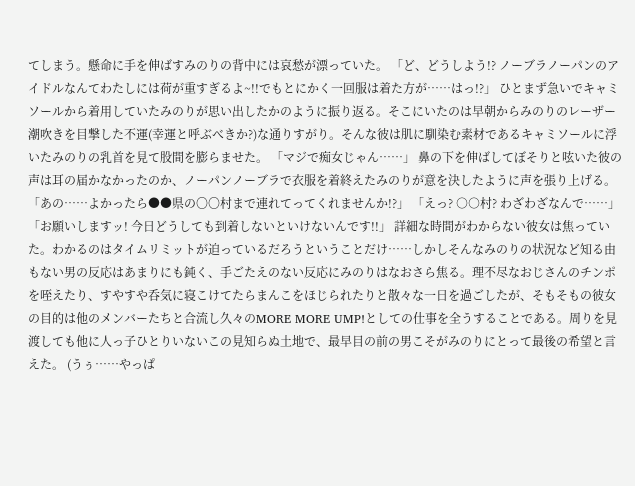てしまう。懸命に手を伸ばすみのりの背中には哀愁が漂っていた。 「ど、どうしよう!? ノーブラノーパンのアイドルなんてわたしには荷が重すぎるよ~!!でもとにかく一回服は着た方が……はっ!?」 ひとまず急いでキャミソールから着用していたみのりが思い出したかのように振り返る。そこにいたのは早朝からみのりのレーザー潮吹きを目撃した不運(幸運と呼ぶべきか?)な通りすがり。そんな彼は肌に馴染む素材であるキャミソールに浮いたみのりの乳首を見て股間を膨らませた。 「マジで痴女じゃん……」 鼻の下を伸ばしてぼそりと呟いた彼の声は耳の届かなかったのか、ノーパンノーブラで衣服を着終えたみのりが意を決したように声を張り上げる。 「あの……よかったら●●県の〇〇村まで連れてってくれませんか!?」 「えっ? ○○村? わざわざなんで……」 「お願いしますッ! 今日どうしても到着しないといけないんです!!」 詳細な時間がわからない彼女は焦っていた。わかるのはタイムリミットが迫っているだろうということだけ……しかしそんなみのりの状況など知る由もない男の反応はあまりにも鈍く、手ごたえのない反応にみのりはなおさら焦る。理不尽なおじさんのチンポを咥えたり、すやすや呑気に寝こけてたらまんこをほじられたりと散々な一日を過ごしたが、そもそもの彼女の目的は他のメンバーたちと合流し久々のMORE MORE UMP!としての仕事を全うすることである。周りを見渡しても他に人っ子ひとりいないこの見知らぬ土地で、最早目の前の男こそがみのりにとって最後の希望と言えた。 (うぅ……やっぱ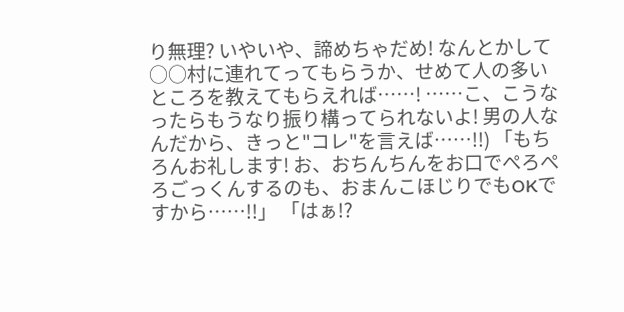り無理? いやいや、諦めちゃだめ! なんとかして○○村に連れてってもらうか、せめて人の多いところを教えてもらえれば……! ……こ、こうなったらもうなり振り構ってられないよ! 男の人なんだから、きっと"コレ"を言えば……!!) 「もちろんお礼します! お、おちんちんをお口でぺろぺろごっくんするのも、おまんこほじりでもOKですから……!!」 「はぁ!?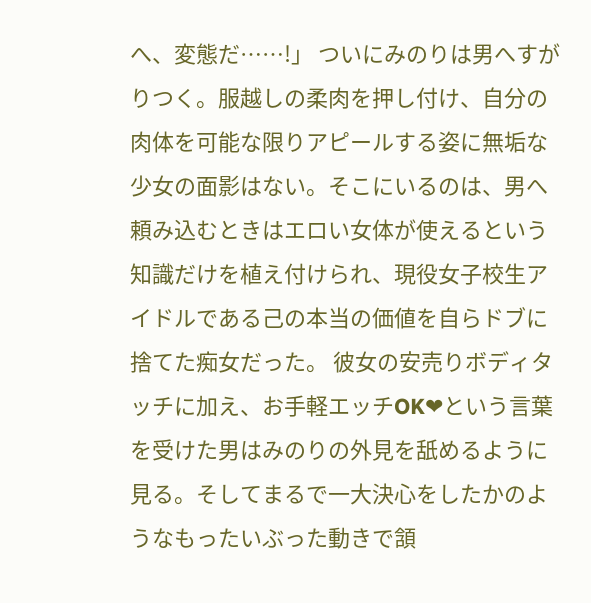へ、変態だ……!」 ついにみのりは男へすがりつく。服越しの柔肉を押し付け、自分の肉体を可能な限りアピールする姿に無垢な少女の面影はない。そこにいるのは、男へ頼み込むときはエロい女体が使えるという知識だけを植え付けられ、現役女子校生アイドルである己の本当の価値を自らドブに捨てた痴女だった。 彼女の安売りボディタッチに加え、お手軽エッチOK❤という言葉を受けた男はみのりの外見を舐めるように見る。そしてまるで一大決心をしたかのようなもったいぶった動きで頷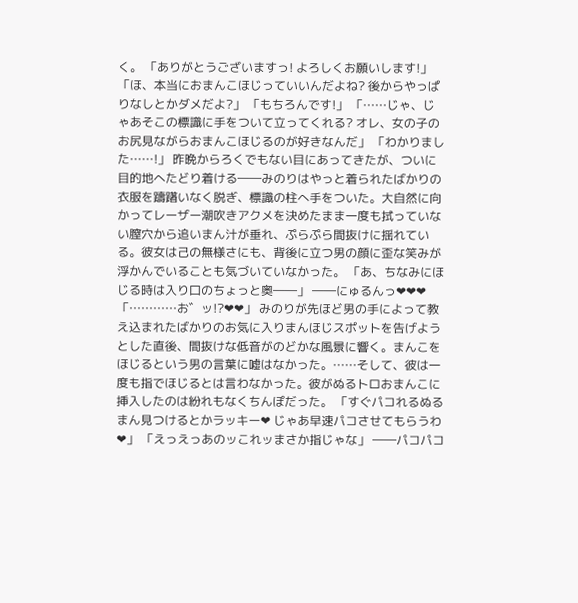く。 「ありがとうございますっ! よろしくお願いします!」 「ほ、本当におまんこほじっていいんだよね? 後からやっぱりなしとかダメだよ?」 「もちろんです!」 「……じゃ、じゃあそこの標識に手をついて立ってくれる? オレ、女の子のお尻見ながらおまんこほじるのが好きなんだ」 「わかりました……!」 昨晩からろくでもない目にあってきたが、ついに目的地へたどり着ける――みのりはやっと着られたばかりの衣服を躊躇いなく脱ぎ、標識の柱へ手をついた。大自然に向かってレーザー潮吹きアクメを決めたまま一度も拭っていない膣穴から追いまん汁が垂れ、ぷらぷら間抜けに揺れている。彼女は己の無様さにも、背後に立つ男の顔に歪な笑みが浮かんでいることも気づいていなかった。 「あ、ちなみにほじる時は入り口のちょっと奥――」 ――にゅるんっ❤❤❤ 「…………お゛ッ!?❤❤」 みのりが先ほど男の手によって教え込まれたばかりのお気に入りまんほじスポットを告げようとした直後、間抜けな低音がのどかな風景に響く。まんこをほじるという男の言葉に嘘はなかった。……そして、彼は一度も指でほじるとは言わなかった。彼がぬるトロおまんこに挿入したのは紛れもなくちんぽだった。 「すぐパコれるぬるまん見つけるとかラッキー❤ じゃあ早速パコさせてもらうわ❤」 「えっえっあのッこれッまさか指じゃな」 ――パコパコ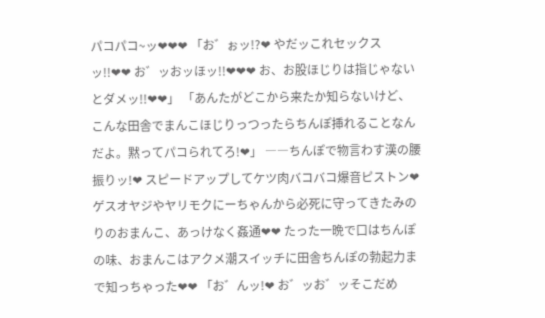パコパコ~ッ❤❤❤ 「お゛ぉッ!?❤ やだッこれセックスッ!!❤❤ お゛ッおッほッ!!❤❤❤ お、お股ほじりは指じゃないとダメッ!!❤❤」 「あんたがどこから来たか知らないけど、こんな田舎でまんこほじりっつったらちんぽ挿れることなんだよ。黙ってパコられてろ!❤」 ――ちんぽで物言わす漢の腰振りッ!❤ スピードアップしてケツ肉バコバコ爆音ピストン❤ ゲスオヤジやヤリモクにーちゃんから必死に守ってきたみのりのおまんこ、あっけなく姦通❤❤ たった一晩で口はちんぽの味、おまんこはアクメ潮スイッチに田舎ちんぽの勃起力まで知っちゃった❤❤ 「お゛んッ!❤ お゛ッお゛ッそこだめ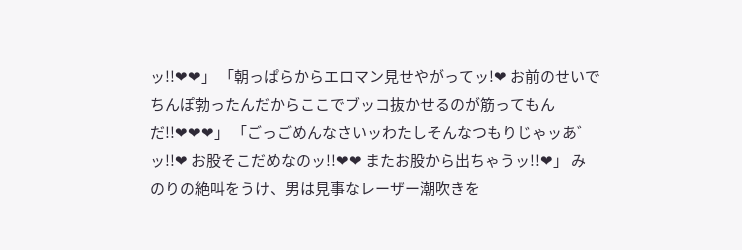ッ!!❤❤」 「朝っぱらからエロマン見せやがってッ!❤ お前のせいでちんぽ勃ったんだからここでブッコ抜かせるのが筋ってもんだ!!❤❤❤」 「ごっごめんなさいッわたしそんなつもりじゃッあ゛ッ!!❤ お股そこだめなのッ!!❤❤ またお股から出ちゃうッ!!❤」 みのりの絶叫をうけ、男は見事なレーザー潮吹きを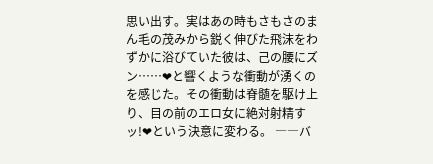思い出す。実はあの時もさもさのまん毛の茂みから鋭く伸びた飛沫をわずかに浴びていた彼は、己の腰にズン……❤と響くような衝動が湧くのを感じた。その衝動は脊髄を駆け上り、目の前のエロ女に絶対射精すッ!❤という決意に変わる。 ――バ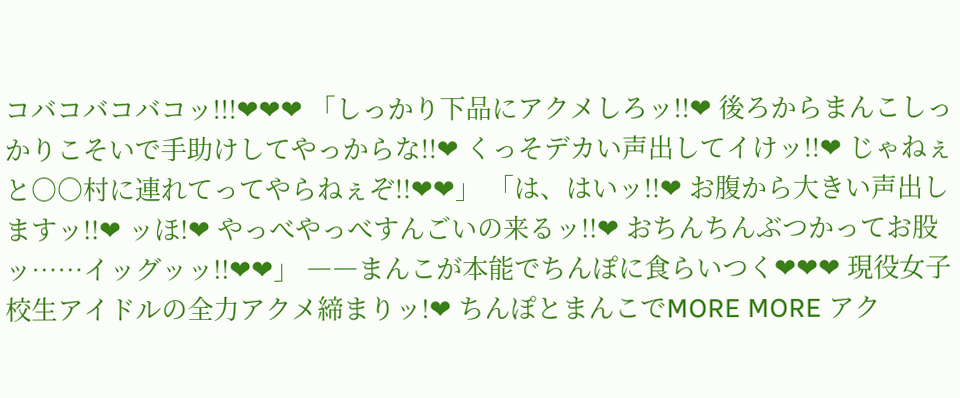コバコバコバコッ!!!❤❤❤ 「しっかり下品にアクメしろッ!!❤ 後ろからまんこしっかりこそいで手助けしてやっからな!!❤ くっそデカい声出してイけッ!!❤ じゃねぇと○○村に連れてってやらねぇぞ!!❤❤」 「は、はいッ!!❤ お腹から大きい声出しますッ!!❤ ッほ!❤ やっべやっべすんごいの来るッ!!❤ おちんちんぶつかってお股ッ……イッグッッ!!❤❤」 ――まんこが本能でちんぽに食らいつく❤❤❤ 現役女子校生アイドルの全力アクメ締まりッ!❤ ちんぽとまんこでMORE MORE アク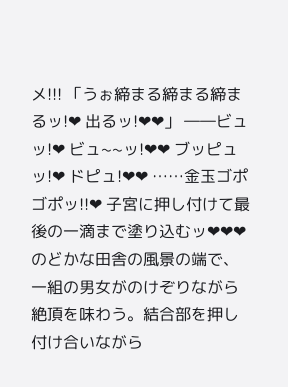メ!!! 「うぉ締まる締まる締まるッ!❤ 出るッ!❤❤」 ――ビュッ!❤ ビュ~~ッ!❤❤ ブッピュッ!❤ ドピュ!❤❤ ……金玉ゴポゴポッ!!❤ 子宮に押し付けて最後の一滴まで塗り込むッ❤❤❤ のどかな田舎の風景の端で、一組の男女がのけぞりながら絶頂を味わう。結合部を押し付け合いながら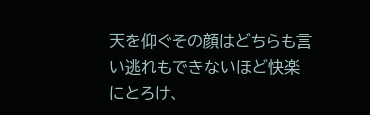天を仰ぐその顔はどちらも言い逃れもできないほど快楽にとろけ、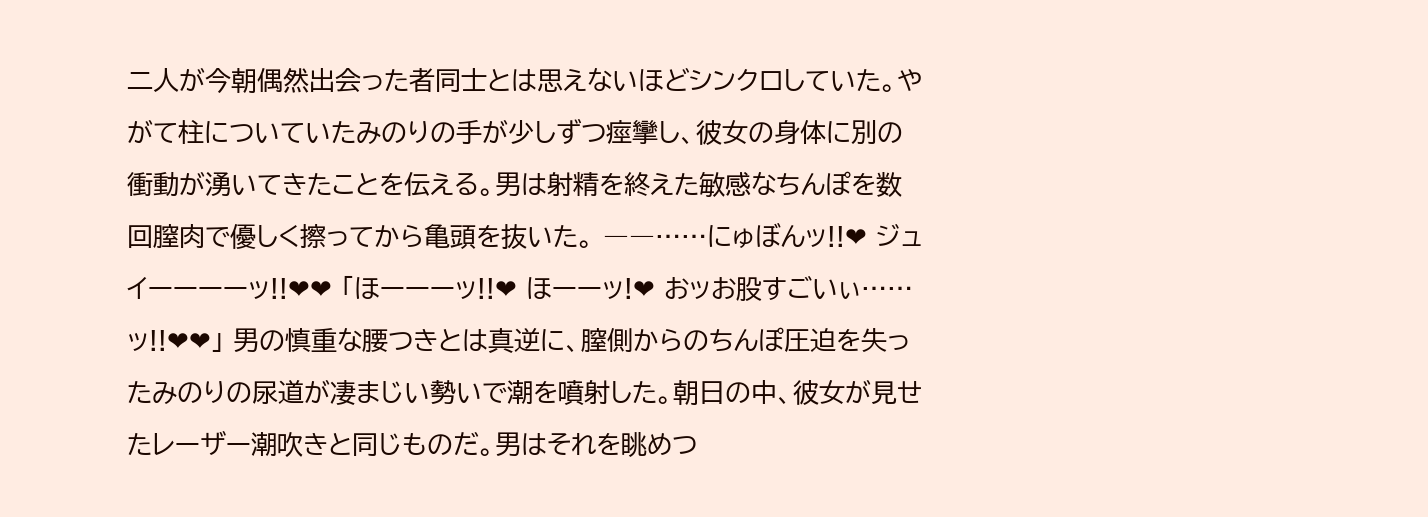二人が今朝偶然出会った者同士とは思えないほどシンクロしていた。やがて柱についていたみのりの手が少しずつ痙攣し、彼女の身体に別の衝動が湧いてきたことを伝える。男は射精を終えた敏感なちんぽを数回膣肉で優しく擦ってから亀頭を抜いた。 ――……にゅぼんッ!!❤ ジュイーーーーッ!!❤❤ 「ほーーーッ!!❤ ほーーッ!❤ おッお股すごいぃ……ッ!!❤❤」 男の慎重な腰つきとは真逆に、膣側からのちんぽ圧迫を失ったみのりの尿道が凄まじい勢いで潮を噴射した。朝日の中、彼女が見せたレーザー潮吹きと同じものだ。男はそれを眺めつ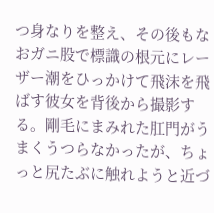つ身なりを整え、その後もなおガニ股で標識の根元にレーザー潮をひっかけて飛沫を飛ばす彼女を背後から撮影する。剛毛にまみれた肛門がうまくうつらなかったが、ちょっと尻たぶに触れようと近づ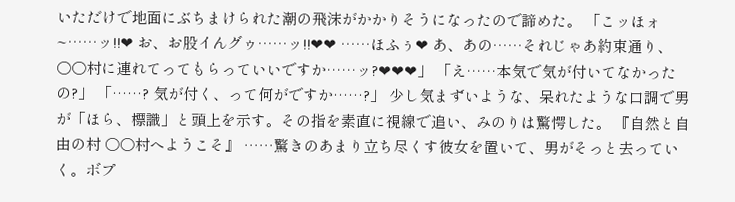いただけで地面にぶちまけられた潮の飛沫がかかりそうになったので諦めた。 「こッほォ~……ッ!!❤ お、お股イんグゥ……ッ!!❤❤ ……ほふぅ❤ あ、あの……それじゃあ約束通り、○○村に連れてってもらっていいですか……ッ?❤❤❤」 「え……本気で気が付いてなかったの?」 「……? 気が付く、って何がですか……?」 少し気まずいような、呆れたような口調で男が「ほら、標識」と頭上を示す。その指を素直に視線で追い、みのりは驚愕した。 『自然と自由の村 ○○村へようこそ』 ……驚きのあまり立ち尽くす彼女を置いて、男がそっと去っていく。ボプ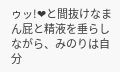ゥッ!❤と間抜けなまん屁と精液を垂らしながら、みのりは自分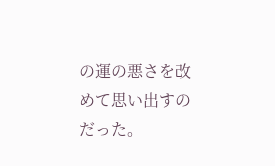の運の悪さを改めて思い出すのだった。